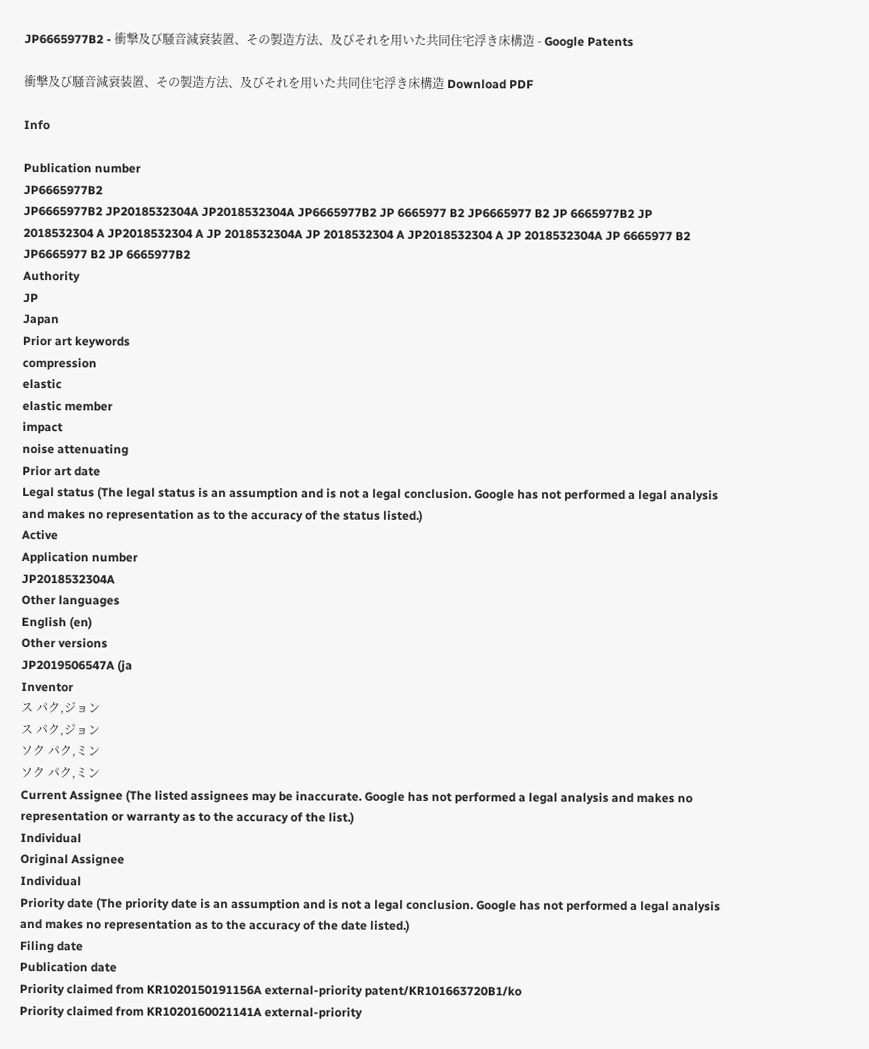JP6665977B2 - 衝撃及び騒音減衰装置、その製造方法、及びそれを用いた共同住宅浮き床構造 - Google Patents

衝撃及び騒音減衰装置、その製造方法、及びそれを用いた共同住宅浮き床構造 Download PDF

Info

Publication number
JP6665977B2
JP6665977B2 JP2018532304A JP2018532304A JP6665977B2 JP 6665977 B2 JP6665977 B2 JP 6665977B2 JP 2018532304 A JP2018532304 A JP 2018532304A JP 2018532304 A JP2018532304 A JP 2018532304A JP 6665977 B2 JP6665977 B2 JP 6665977B2
Authority
JP
Japan
Prior art keywords
compression
elastic
elastic member
impact
noise attenuating
Prior art date
Legal status (The legal status is an assumption and is not a legal conclusion. Google has not performed a legal analysis and makes no representation as to the accuracy of the status listed.)
Active
Application number
JP2018532304A
Other languages
English (en)
Other versions
JP2019506547A (ja
Inventor
ス パク,ジョン
ス パク,ジョン
ソク パク,ミン
ソク パク,ミン
Current Assignee (The listed assignees may be inaccurate. Google has not performed a legal analysis and makes no representation or warranty as to the accuracy of the list.)
Individual
Original Assignee
Individual
Priority date (The priority date is an assumption and is not a legal conclusion. Google has not performed a legal analysis and makes no representation as to the accuracy of the date listed.)
Filing date
Publication date
Priority claimed from KR1020150191156A external-priority patent/KR101663720B1/ko
Priority claimed from KR1020160021141A external-priority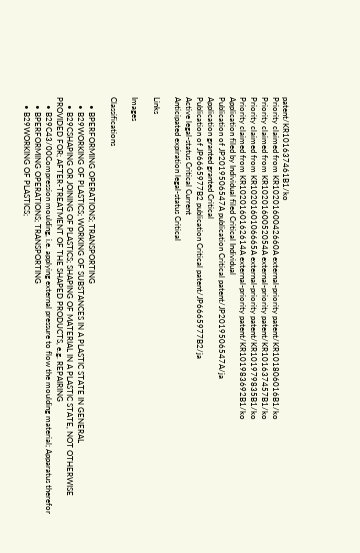patent/KR101637461B1/ko
Priority claimed from KR1020160042660A external-priority patent/KR101806016B1/ko
Priority claimed from KR1020160052054A external-priority patent/KR101637457B1/ko
Priority claimed from KR1020160106665A external-priority patent/KR101979835B1/ko
Priority claimed from KR1020160162614A external-priority patent/KR101983692B1/ko
Application filed by Individual filed Critical Individual
Publication of JP2019506547A publication Critical patent/JP2019506547A/ja
Application granted granted Critical
Publication of JP6665977B2 publication Critical patent/JP6665977B2/ja
Active legal-status Critical Current
Anticipated expiration legal-status Critical

Links

Images

Classifications

    • BPERFORMING OPERATIONS; TRANSPORTING
    • B29WORKING OF PLASTICS; WORKING OF SUBSTANCES IN A PLASTIC STATE IN GENERAL
    • B29CSHAPING OR JOINING OF PLASTICS; SHAPING OF MATERIAL IN A PLASTIC STATE, NOT OTHERWISE PROVIDED FOR; AFTER-TREATMENT OF THE SHAPED PRODUCTS, e.g. REPAIRING
    • B29C43/00Compression moulding, i.e. applying external pressure to flow the moulding material; Apparatus therefor
    • BPERFORMING OPERATIONS; TRANSPORTING
    • B29WORKING OF PLASTICS;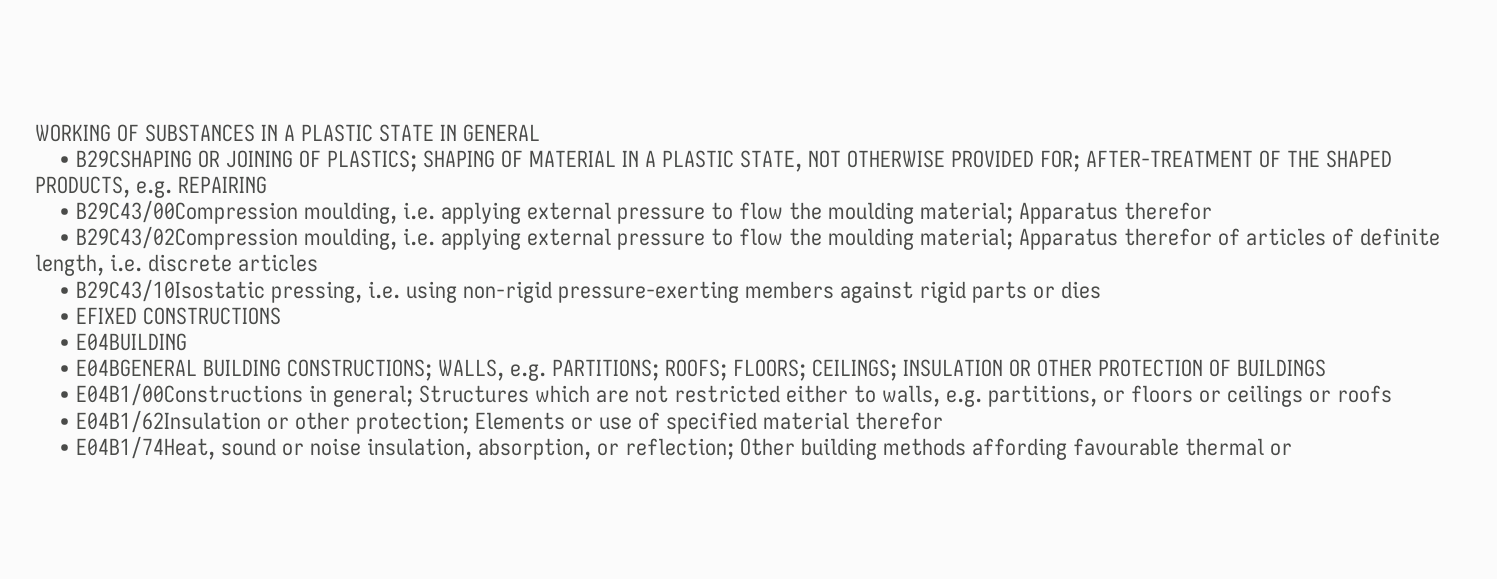WORKING OF SUBSTANCES IN A PLASTIC STATE IN GENERAL
    • B29CSHAPING OR JOINING OF PLASTICS; SHAPING OF MATERIAL IN A PLASTIC STATE, NOT OTHERWISE PROVIDED FOR; AFTER-TREATMENT OF THE SHAPED PRODUCTS, e.g. REPAIRING
    • B29C43/00Compression moulding, i.e. applying external pressure to flow the moulding material; Apparatus therefor
    • B29C43/02Compression moulding, i.e. applying external pressure to flow the moulding material; Apparatus therefor of articles of definite length, i.e. discrete articles
    • B29C43/10Isostatic pressing, i.e. using non-rigid pressure-exerting members against rigid parts or dies
    • EFIXED CONSTRUCTIONS
    • E04BUILDING
    • E04BGENERAL BUILDING CONSTRUCTIONS; WALLS, e.g. PARTITIONS; ROOFS; FLOORS; CEILINGS; INSULATION OR OTHER PROTECTION OF BUILDINGS
    • E04B1/00Constructions in general; Structures which are not restricted either to walls, e.g. partitions, or floors or ceilings or roofs
    • E04B1/62Insulation or other protection; Elements or use of specified material therefor
    • E04B1/74Heat, sound or noise insulation, absorption, or reflection; Other building methods affording favourable thermal or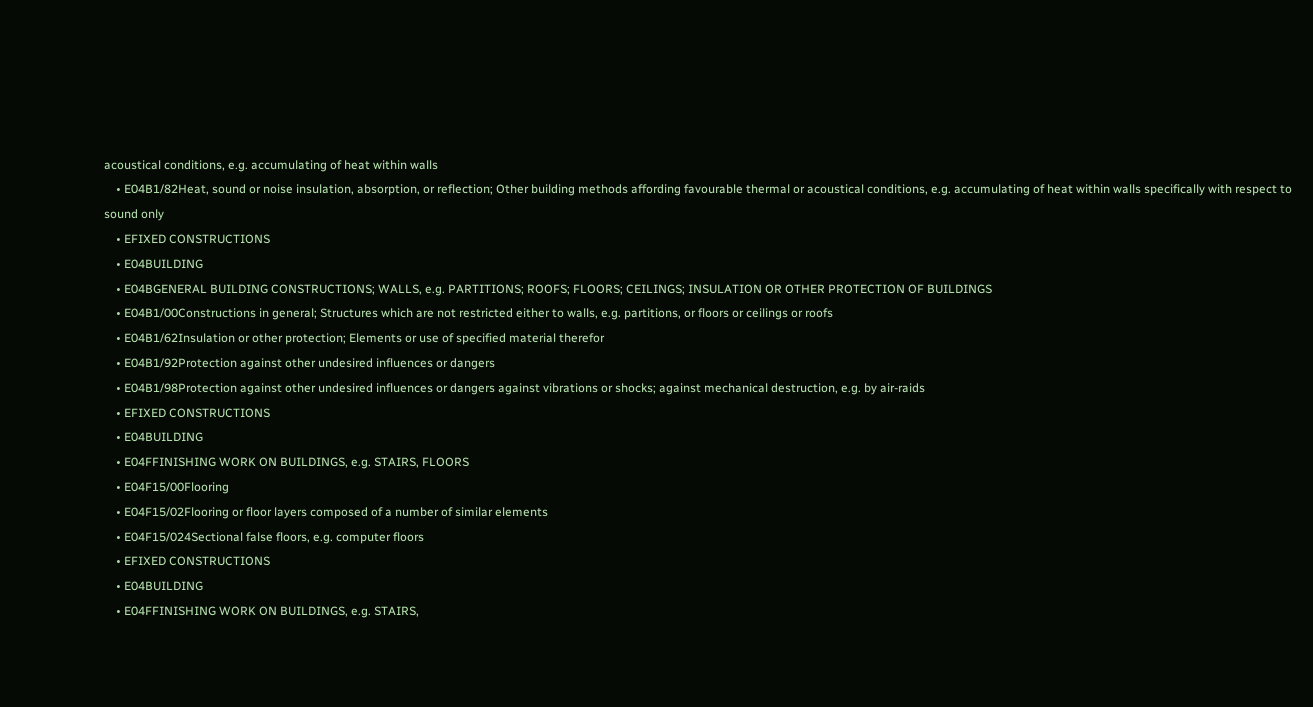acoustical conditions, e.g. accumulating of heat within walls
    • E04B1/82Heat, sound or noise insulation, absorption, or reflection; Other building methods affording favourable thermal or acoustical conditions, e.g. accumulating of heat within walls specifically with respect to sound only
    • EFIXED CONSTRUCTIONS
    • E04BUILDING
    • E04BGENERAL BUILDING CONSTRUCTIONS; WALLS, e.g. PARTITIONS; ROOFS; FLOORS; CEILINGS; INSULATION OR OTHER PROTECTION OF BUILDINGS
    • E04B1/00Constructions in general; Structures which are not restricted either to walls, e.g. partitions, or floors or ceilings or roofs
    • E04B1/62Insulation or other protection; Elements or use of specified material therefor
    • E04B1/92Protection against other undesired influences or dangers
    • E04B1/98Protection against other undesired influences or dangers against vibrations or shocks; against mechanical destruction, e.g. by air-raids
    • EFIXED CONSTRUCTIONS
    • E04BUILDING
    • E04FFINISHING WORK ON BUILDINGS, e.g. STAIRS, FLOORS
    • E04F15/00Flooring
    • E04F15/02Flooring or floor layers composed of a number of similar elements
    • E04F15/024Sectional false floors, e.g. computer floors
    • EFIXED CONSTRUCTIONS
    • E04BUILDING
    • E04FFINISHING WORK ON BUILDINGS, e.g. STAIRS,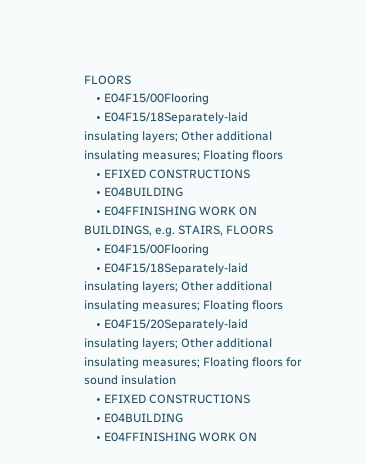FLOORS
    • E04F15/00Flooring
    • E04F15/18Separately-laid insulating layers; Other additional insulating measures; Floating floors
    • EFIXED CONSTRUCTIONS
    • E04BUILDING
    • E04FFINISHING WORK ON BUILDINGS, e.g. STAIRS, FLOORS
    • E04F15/00Flooring
    • E04F15/18Separately-laid insulating layers; Other additional insulating measures; Floating floors
    • E04F15/20Separately-laid insulating layers; Other additional insulating measures; Floating floors for sound insulation
    • EFIXED CONSTRUCTIONS
    • E04BUILDING
    • E04FFINISHING WORK ON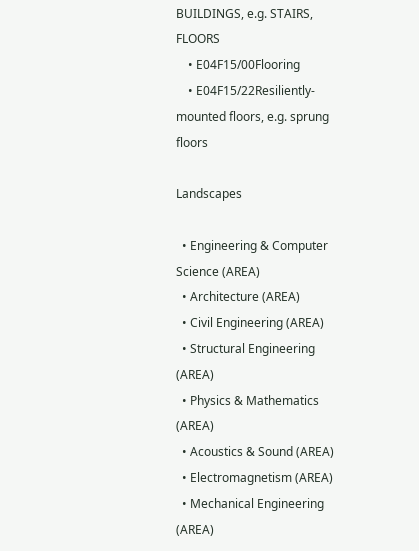BUILDINGS, e.g. STAIRS, FLOORS
    • E04F15/00Flooring
    • E04F15/22Resiliently-mounted floors, e.g. sprung floors

Landscapes

  • Engineering & Computer Science (AREA)
  • Architecture (AREA)
  • Civil Engineering (AREA)
  • Structural Engineering (AREA)
  • Physics & Mathematics (AREA)
  • Acoustics & Sound (AREA)
  • Electromagnetism (AREA)
  • Mechanical Engineering (AREA)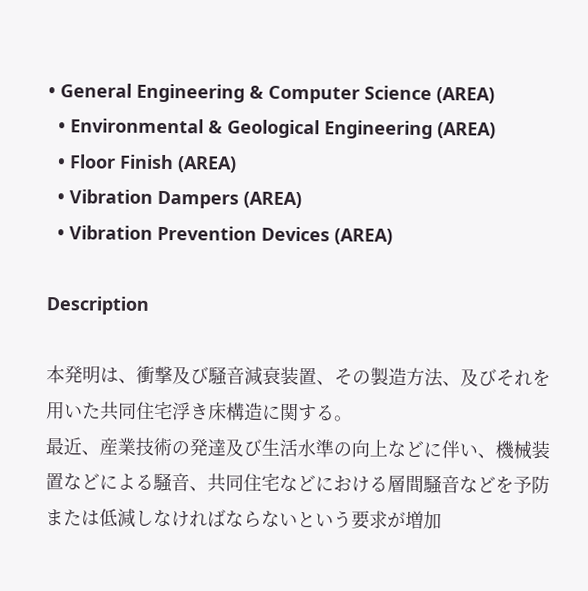• General Engineering & Computer Science (AREA)
  • Environmental & Geological Engineering (AREA)
  • Floor Finish (AREA)
  • Vibration Dampers (AREA)
  • Vibration Prevention Devices (AREA)

Description

本発明は、衝撃及び騒音減衰装置、その製造方法、及びそれを用いた共同住宅浮き床構造に関する。
最近、産業技術の発達及び生活水準の向上などに伴い、機械装置などによる騒音、共同住宅などにおける層間騒音などを予防または低減しなければならないという要求が増加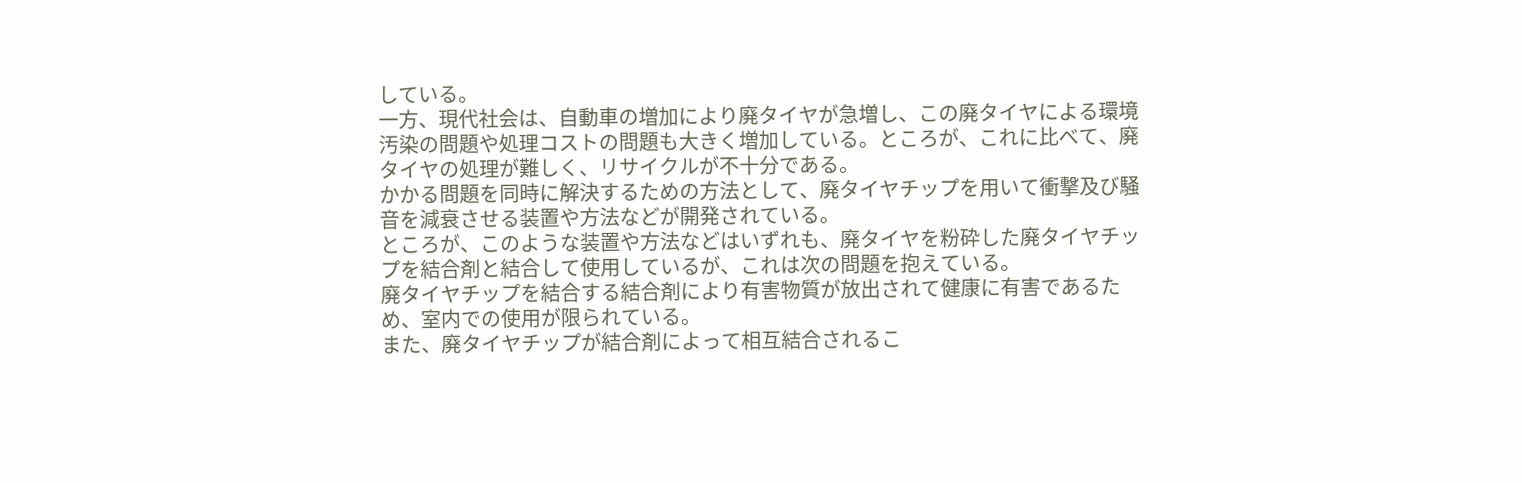している。
一方、現代社会は、自動車の増加により廃タイヤが急増し、この廃タイヤによる環境汚染の問題や処理コストの問題も大きく増加している。ところが、これに比べて、廃タイヤの処理が難しく、リサイクルが不十分である。
かかる問題を同時に解決するための方法として、廃タイヤチップを用いて衝撃及び騒音を減衰させる装置や方法などが開発されている。
ところが、このような装置や方法などはいずれも、廃タイヤを粉砕した廃タイヤチップを結合剤と結合して使用しているが、これは次の問題を抱えている。
廃タイヤチップを結合する結合剤により有害物質が放出されて健康に有害であるため、室内での使用が限られている。
また、廃タイヤチップが結合剤によって相互結合されるこ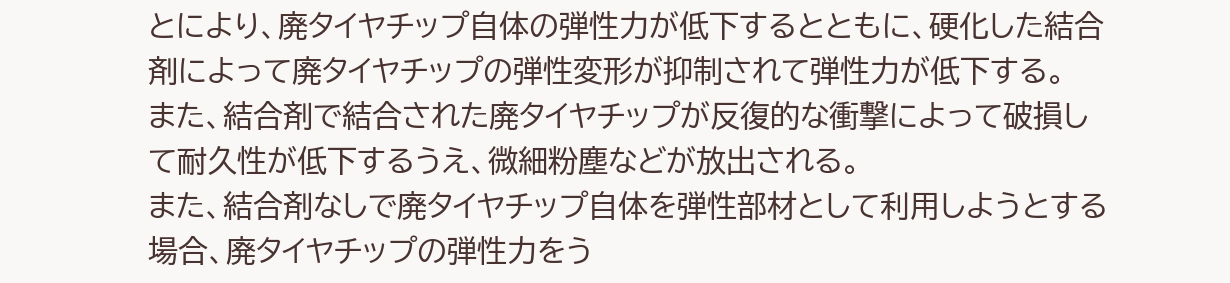とにより、廃タイヤチップ自体の弾性力が低下するとともに、硬化した結合剤によって廃タイヤチップの弾性変形が抑制されて弾性力が低下する。
また、結合剤で結合された廃タイヤチップが反復的な衝撃によって破損して耐久性が低下するうえ、微細粉塵などが放出される。
また、結合剤なしで廃タイヤチップ自体を弾性部材として利用しようとする場合、廃タイヤチップの弾性力をう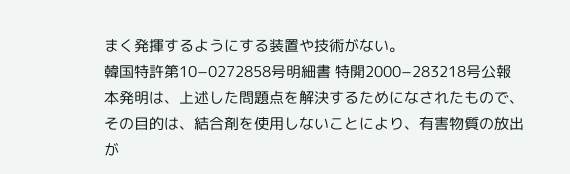まく発揮するようにする装置や技術がない。
韓国特許第10−0272858号明細書 特開2000−283218号公報
本発明は、上述した問題点を解決するためになされたもので、その目的は、結合剤を使用しないことにより、有害物質の放出が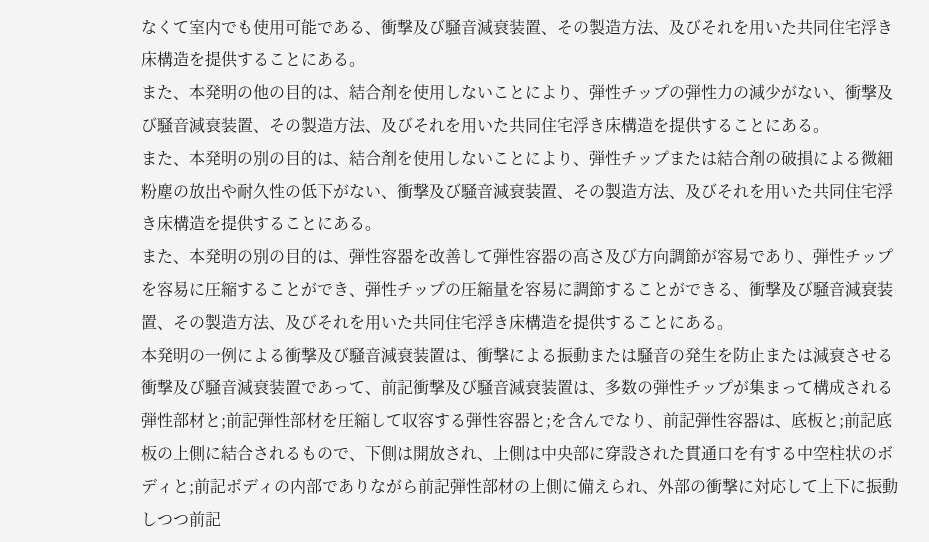なくて室内でも使用可能である、衝撃及び騒音減衰装置、その製造方法、及びそれを用いた共同住宅浮き床構造を提供することにある。
また、本発明の他の目的は、結合剤を使用しないことにより、弾性チップの弾性力の減少がない、衝撃及び騒音減衰装置、その製造方法、及びそれを用いた共同住宅浮き床構造を提供することにある。
また、本発明の別の目的は、結合剤を使用しないことにより、弾性チップまたは結合剤の破損による微細粉塵の放出や耐久性の低下がない、衝撃及び騒音減衰装置、その製造方法、及びそれを用いた共同住宅浮き床構造を提供することにある。
また、本発明の別の目的は、弾性容器を改善して弾性容器の高さ及び方向調節が容易であり、弾性チップを容易に圧縮することができ、弾性チップの圧縮量を容易に調節することができる、衝撃及び騒音減衰装置、その製造方法、及びそれを用いた共同住宅浮き床構造を提供することにある。
本発明の一例による衝撃及び騒音減衰装置は、衝撃による振動または騒音の発生を防止または減衰させる衝撃及び騒音減衰装置であって、前記衝撃及び騒音減衰装置は、多数の弾性チップが集まって構成される弾性部材と;前記弾性部材を圧縮して収容する弾性容器と;を含んでなり、前記弾性容器は、底板と;前記底板の上側に結合されるもので、下側は開放され、上側は中央部に穿設された貫通口を有する中空柱状のボディと;前記ボディの内部でありながら前記弾性部材の上側に備えられ、外部の衝撃に対応して上下に振動しつつ前記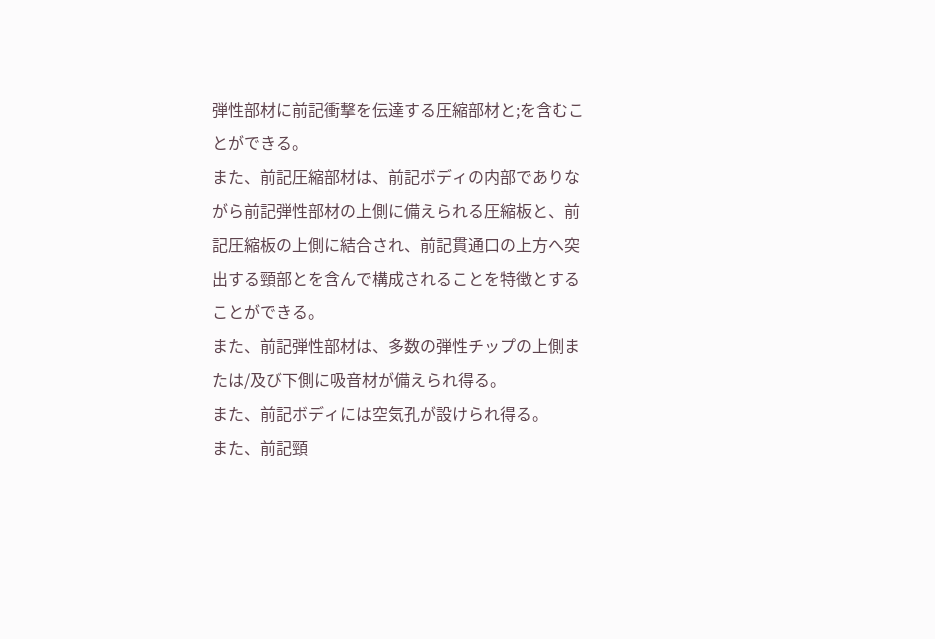弾性部材に前記衝撃を伝達する圧縮部材と;を含むことができる。
また、前記圧縮部材は、前記ボディの内部でありながら前記弾性部材の上側に備えられる圧縮板と、前記圧縮板の上側に結合され、前記貫通口の上方へ突出する頸部とを含んで構成されることを特徴とすることができる。
また、前記弾性部材は、多数の弾性チップの上側または/及び下側に吸音材が備えられ得る。
また、前記ボディには空気孔が設けられ得る。
また、前記頸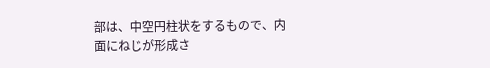部は、中空円柱状をするもので、内面にねじが形成さ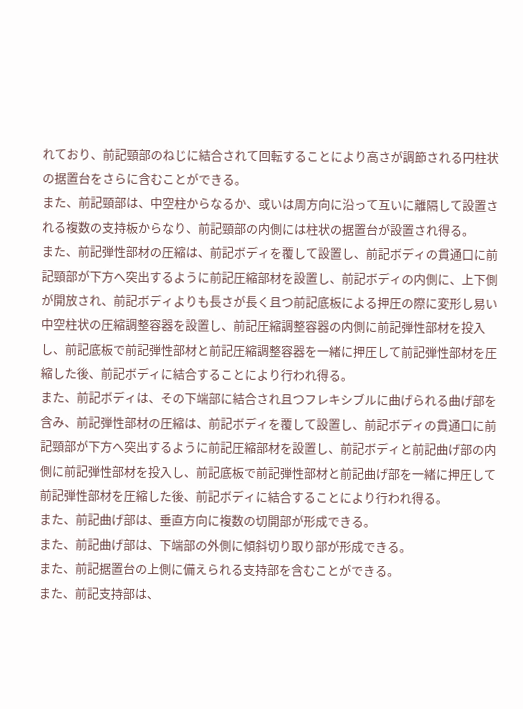れており、前記頸部のねじに結合されて回転することにより高さが調節される円柱状の据置台をさらに含むことができる。
また、前記頸部は、中空柱からなるか、或いは周方向に沿って互いに離隔して設置される複数の支持板からなり、前記頸部の内側には柱状の据置台が設置され得る。
また、前記弾性部材の圧縮は、前記ボディを覆して設置し、前記ボディの貫通口に前記頸部が下方へ突出するように前記圧縮部材を設置し、前記ボディの内側に、上下側が開放され、前記ボディよりも長さが長く且つ前記底板による押圧の際に変形し易い中空柱状の圧縮調整容器を設置し、前記圧縮調整容器の内側に前記弾性部材を投入し、前記底板で前記弾性部材と前記圧縮調整容器を一緒に押圧して前記弾性部材を圧縮した後、前記ボディに結合することにより行われ得る。
また、前記ボディは、その下端部に結合され且つフレキシブルに曲げられる曲げ部を含み、前記弾性部材の圧縮は、前記ボディを覆して設置し、前記ボディの貫通口に前記頸部が下方へ突出するように前記圧縮部材を設置し、前記ボディと前記曲げ部の内側に前記弾性部材を投入し、前記底板で前記弾性部材と前記曲げ部を一緒に押圧して前記弾性部材を圧縮した後、前記ボディに結合することにより行われ得る。
また、前記曲げ部は、垂直方向に複数の切開部が形成できる。
また、前記曲げ部は、下端部の外側に傾斜切り取り部が形成できる。
また、前記据置台の上側に備えられる支持部を含むことができる。
また、前記支持部は、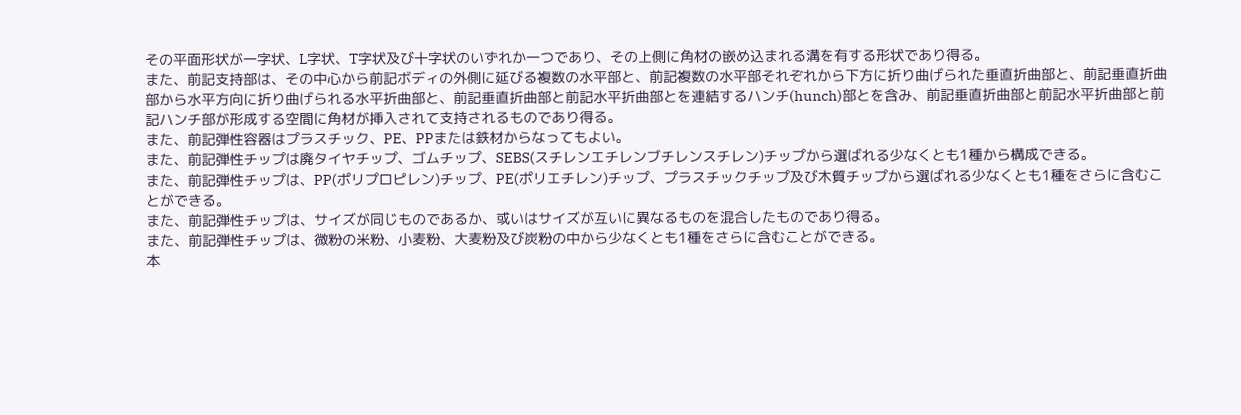その平面形状が一字状、L字状、T字状及び十字状のいずれか一つであり、その上側に角材の嵌め込まれる溝を有する形状であり得る。
また、前記支持部は、その中心から前記ボディの外側に延びる複数の水平部と、前記複数の水平部それぞれから下方に折り曲げられた垂直折曲部と、前記垂直折曲部から水平方向に折り曲げられる水平折曲部と、前記垂直折曲部と前記水平折曲部とを連結するハンチ(hunch)部とを含み、前記垂直折曲部と前記水平折曲部と前記ハンチ部が形成する空間に角材が挿入されて支持されるものであり得る。
また、前記弾性容器はプラスチック、PE、PPまたは鉄材からなってもよい。
また、前記弾性チップは廃タイヤチップ、ゴムチップ、SEBS(スチレンエチレンブチレンスチレン)チップから選ばれる少なくとも1種から構成できる。
また、前記弾性チップは、PP(ポリプロピレン)チップ、PE(ポリエチレン)チップ、プラスチックチップ及び木質チップから選ばれる少なくとも1種をさらに含むことができる。
また、前記弾性チップは、サイズが同じものであるか、或いはサイズが互いに異なるものを混合したものであり得る。
また、前記弾性チップは、微粉の米粉、小麦粉、大麦粉及び炭粉の中から少なくとも1種をさらに含むことができる。
本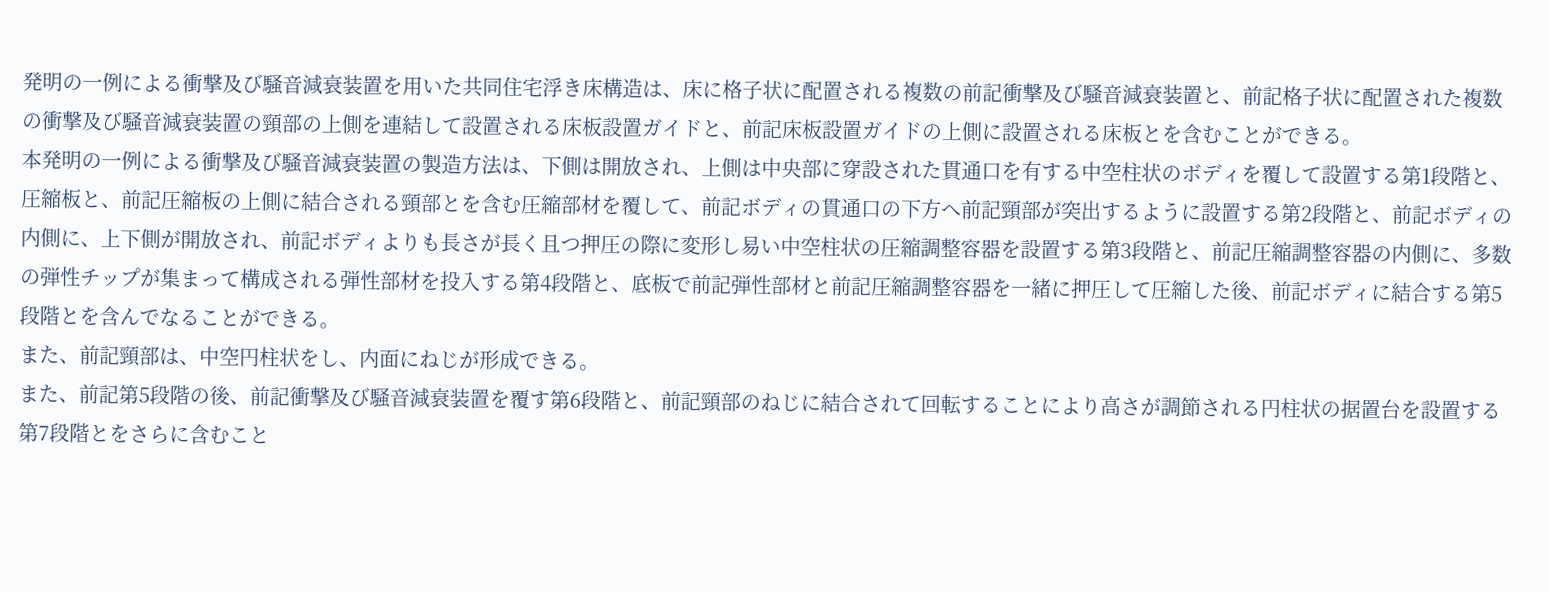発明の一例による衝撃及び騒音減衰装置を用いた共同住宅浮き床構造は、床に格子状に配置される複数の前記衝撃及び騒音減衰装置と、前記格子状に配置された複数の衝撃及び騒音減衰装置の頸部の上側を連結して設置される床板設置ガイドと、前記床板設置ガイドの上側に設置される床板とを含むことができる。
本発明の一例による衝撃及び騒音減衰装置の製造方法は、下側は開放され、上側は中央部に穿設された貫通口を有する中空柱状のボディを覆して設置する第1段階と、圧縮板と、前記圧縮板の上側に結合される頸部とを含む圧縮部材を覆して、前記ボディの貫通口の下方へ前記頸部が突出するように設置する第2段階と、前記ボディの内側に、上下側が開放され、前記ボディよりも長さが長く且つ押圧の際に変形し易い中空柱状の圧縮調整容器を設置する第3段階と、前記圧縮調整容器の内側に、多数の弾性チップが集まって構成される弾性部材を投入する第4段階と、底板で前記弾性部材と前記圧縮調整容器を一緒に押圧して圧縮した後、前記ボディに結合する第5段階とを含んでなることができる。
また、前記頸部は、中空円柱状をし、内面にねじが形成できる。
また、前記第5段階の後、前記衝撃及び騒音減衰装置を覆す第6段階と、前記頸部のねじに結合されて回転することにより高さが調節される円柱状の据置台を設置する第7段階とをさらに含むこと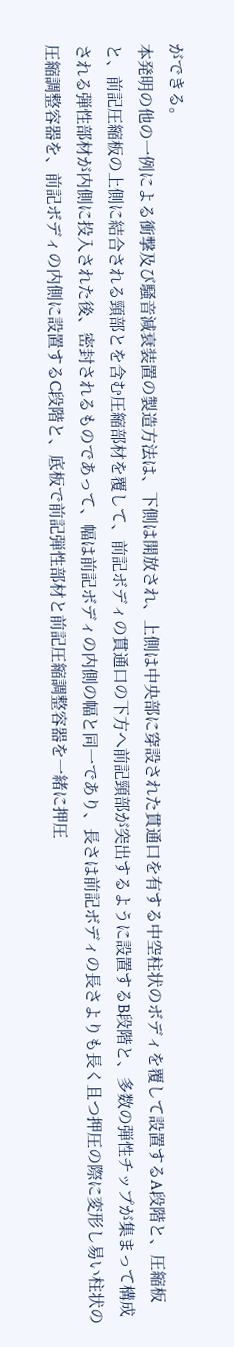ができる。
本発明の他の一例による衝撃及び騒音減衰装置の製造方法は、下側は開放され、上側は中央部に穿設された貫通口を有する中空柱状のボディを覆して設置するA段階と、圧縮板と、前記圧縮板の上側に結合される頸部とを含む圧縮部材を覆して、前記ボディの貫通口の下方へ前記頸部が突出するように設置するB段階と、多数の弾性チップが集まって構成される弾性部材が内側に投入された後、密封されるものであって、幅は前記ボディの内側の幅と同一であり、長さは前記ボディの長さよりも長く且つ押圧の際に変形し易い柱状の圧縮調整容器を、前記ボディの内側に設置するC段階と、底板で前記弾性部材と前記圧縮調整容器を一緒に押圧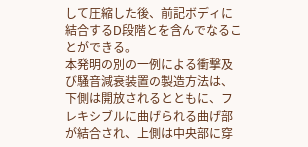して圧縮した後、前記ボディに結合するD段階とを含んでなることができる。
本発明の別の一例による衝撃及び騒音減衰装置の製造方法は、下側は開放されるとともに、フレキシブルに曲げられる曲げ部が結合され、上側は中央部に穿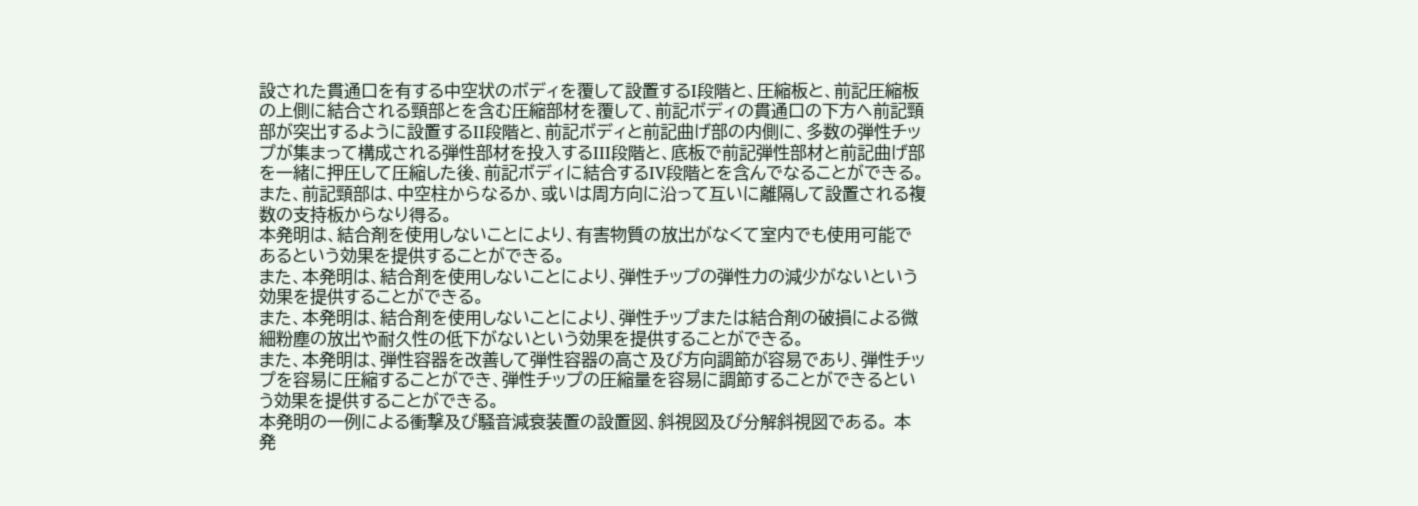設された貫通口を有する中空状のボディを覆して設置するI段階と、圧縮板と、前記圧縮板の上側に結合される頸部とを含む圧縮部材を覆して、前記ボディの貫通口の下方へ前記頸部が突出するように設置するII段階と、前記ボディと前記曲げ部の内側に、多数の弾性チップが集まって構成される弾性部材を投入するIII段階と、底板で前記弾性部材と前記曲げ部を一緒に押圧して圧縮した後、前記ボディに結合するIV段階とを含んでなることができる。
また、前記頸部は、中空柱からなるか、或いは周方向に沿って互いに離隔して設置される複数の支持板からなり得る。
本発明は、結合剤を使用しないことにより、有害物質の放出がなくて室内でも使用可能であるという効果を提供することができる。
また、本発明は、結合剤を使用しないことにより、弾性チップの弾性力の減少がないという効果を提供することができる。
また、本発明は、結合剤を使用しないことにより、弾性チップまたは結合剤の破損による微細粉塵の放出や耐久性の低下がないという効果を提供することができる。
また、本発明は、弾性容器を改善して弾性容器の高さ及び方向調節が容易であり、弾性チップを容易に圧縮することができ、弾性チップの圧縮量を容易に調節することができるという効果を提供することができる。
本発明の一例による衝撃及び騒音減衰装置の設置図、斜視図及び分解斜視図である。 本発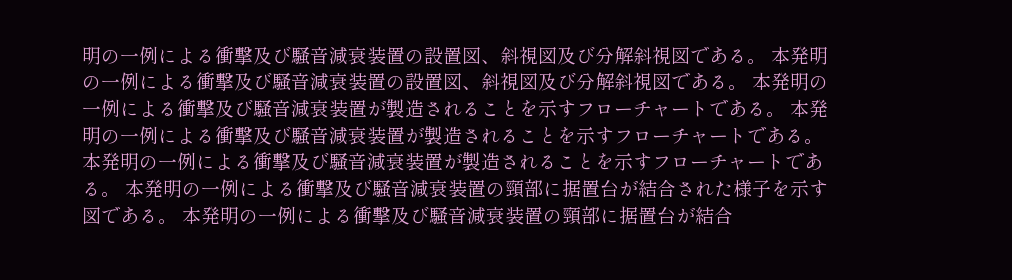明の一例による衝撃及び騒音減衰装置の設置図、斜視図及び分解斜視図である。 本発明の一例による衝撃及び騒音減衰装置の設置図、斜視図及び分解斜視図である。 本発明の一例による衝撃及び騒音減衰装置が製造されることを示すフローチャートである。 本発明の一例による衝撃及び騒音減衰装置が製造されることを示すフローチャートである。 本発明の一例による衝撃及び騒音減衰装置が製造されることを示すフローチャートである。 本発明の一例による衝撃及び騒音減衰装置の頸部に据置台が結合された様子を示す図である。 本発明の一例による衝撃及び騒音減衰装置の頸部に据置台が結合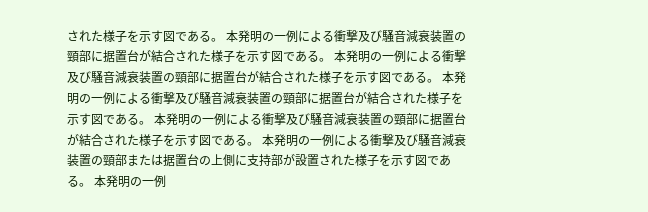された様子を示す図である。 本発明の一例による衝撃及び騒音減衰装置の頸部に据置台が結合された様子を示す図である。 本発明の一例による衝撃及び騒音減衰装置の頸部に据置台が結合された様子を示す図である。 本発明の一例による衝撃及び騒音減衰装置の頸部に据置台が結合された様子を示す図である。 本発明の一例による衝撃及び騒音減衰装置の頸部に据置台が結合された様子を示す図である。 本発明の一例による衝撃及び騒音減衰装置の頸部または据置台の上側に支持部が設置された様子を示す図である。 本発明の一例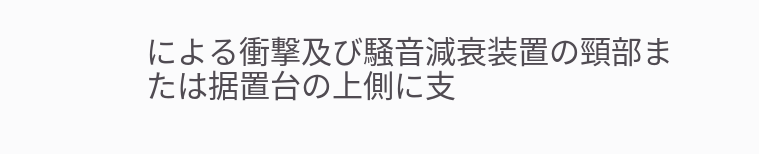による衝撃及び騒音減衰装置の頸部または据置台の上側に支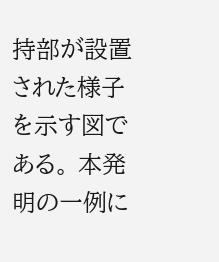持部が設置された様子を示す図である。 本発明の一例に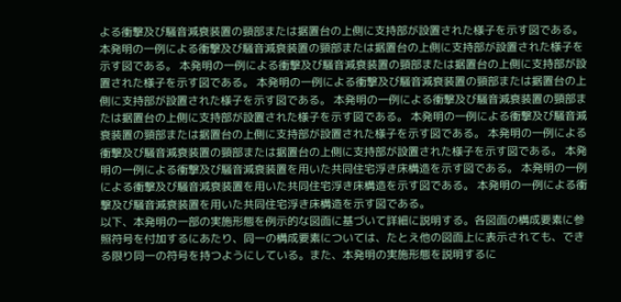よる衝撃及び騒音減衰装置の頸部または据置台の上側に支持部が設置された様子を示す図である。 本発明の一例による衝撃及び騒音減衰装置の頸部または据置台の上側に支持部が設置された様子を示す図である。 本発明の一例による衝撃及び騒音減衰装置の頸部または据置台の上側に支持部が設置された様子を示す図である。 本発明の一例による衝撃及び騒音減衰装置の頸部または据置台の上側に支持部が設置された様子を示す図である。 本発明の一例による衝撃及び騒音減衰装置の頸部または据置台の上側に支持部が設置された様子を示す図である。 本発明の一例による衝撃及び騒音減衰装置の頸部または据置台の上側に支持部が設置された様子を示す図である。 本発明の一例による衝撃及び騒音減衰装置の頸部または据置台の上側に支持部が設置された様子を示す図である。 本発明の一例による衝撃及び騒音減衰装置を用いた共同住宅浮き床構造を示す図である。 本発明の一例による衝撃及び騒音減衰装置を用いた共同住宅浮き床構造を示す図である。 本発明の一例による衝撃及び騒音減衰装置を用いた共同住宅浮き床構造を示す図である。
以下、本発明の一部の実施形態を例示的な図面に基づいて詳細に説明する。各図面の構成要素に参照符号を付加するにあたり、同一の構成要素については、たとえ他の図面上に表示されても、できる限り同一の符号を持つようにしている。また、本発明の実施形態を説明するに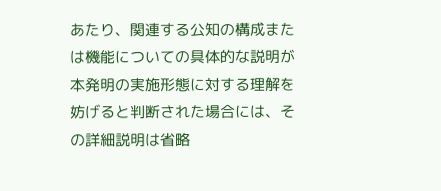あたり、関連する公知の構成または機能についての具体的な説明が本発明の実施形態に対する理解を妨げると判断された場合には、その詳細説明は省略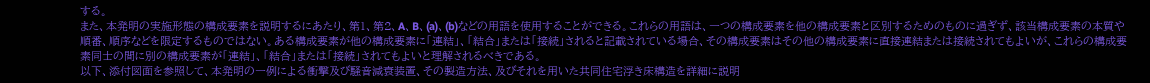する。
また、本発明の実施形態の構成要素を説明するにあたり、第1、第2、A、B、(a)、(b)などの用語を使用することができる。これらの用語は、一つの構成要素を他の構成要素と区別するためのものに過ぎず、該当構成要素の本質や順番、順序などを限定するものではない。ある構成要素が他の構成要素に「連結」、「結合」または「接続」されると記載されている場合、その構成要素はその他の構成要素に直接連結または接続されてもよいが、これらの構成要素同士の間に別の構成要素が「連結」、「結合」または「接続」されてもよいと理解されるべきである。
以下、添付図面を参照して、本発明の一例による衝撃及び騒音減衰装置、その製造方法、及びそれを用いた共同住宅浮き床構造を詳細に説明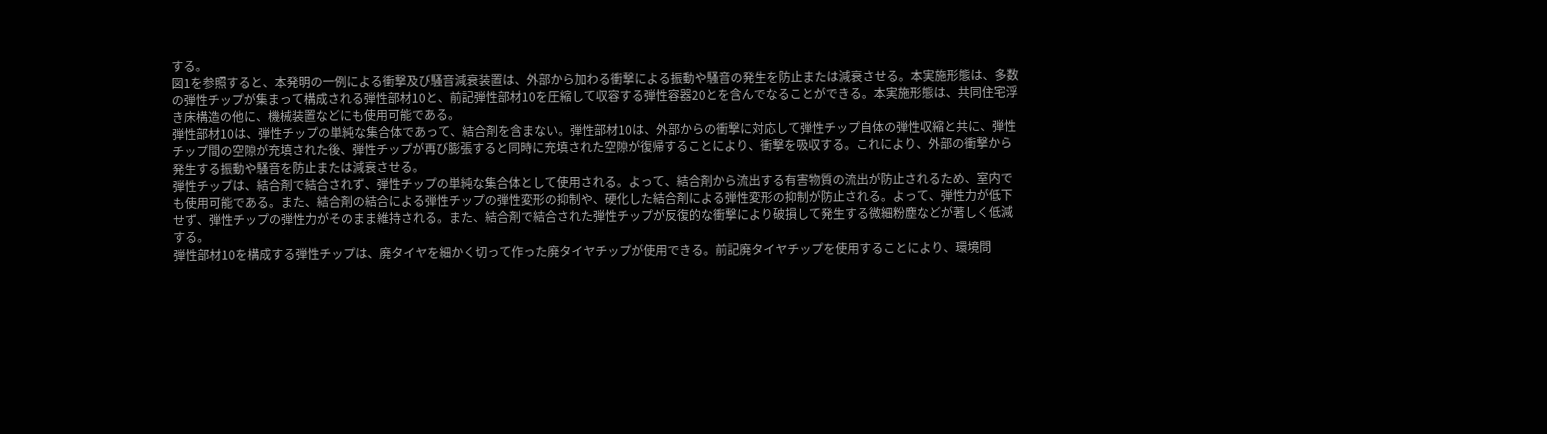する。
図1を参照すると、本発明の一例による衝撃及び騒音減衰装置は、外部から加わる衝撃による振動や騒音の発生を防止または減衰させる。本実施形態は、多数の弾性チップが集まって構成される弾性部材10と、前記弾性部材10を圧縮して収容する弾性容器20とを含んでなることができる。本実施形態は、共同住宅浮き床構造の他に、機械装置などにも使用可能である。
弾性部材10は、弾性チップの単純な集合体であって、結合剤を含まない。弾性部材10は、外部からの衝撃に対応して弾性チップ自体の弾性収縮と共に、弾性チップ間の空隙が充填された後、弾性チップが再び膨張すると同時に充填された空隙が復帰することにより、衝撃を吸収する。これにより、外部の衝撃から発生する振動や騒音を防止または減衰させる。
弾性チップは、結合剤で結合されず、弾性チップの単純な集合体として使用される。よって、結合剤から流出する有害物質の流出が防止されるため、室内でも使用可能である。また、結合剤の結合による弾性チップの弾性変形の抑制や、硬化した結合剤による弾性変形の抑制が防止される。よって、弾性力が低下せず、弾性チップの弾性力がそのまま維持される。また、結合剤で結合された弾性チップが反復的な衝撃により破損して発生する微細粉塵などが著しく低減する。
弾性部材10を構成する弾性チップは、廃タイヤを細かく切って作った廃タイヤチップが使用できる。前記廃タイヤチップを使用することにより、環境問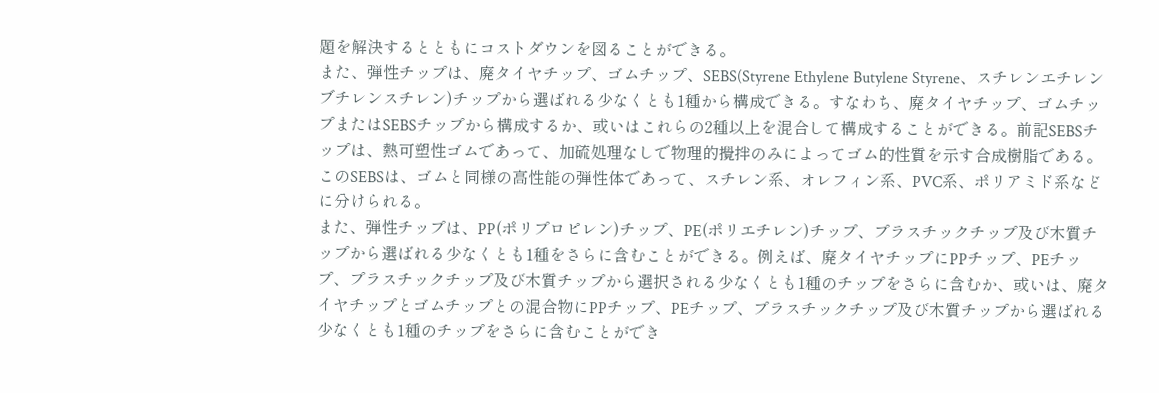題を解決するとともにコストダウンを図ることができる。
また、弾性チップは、廃タイヤチップ、ゴムチップ、SEBS(Styrene Ethylene Butylene Styrene、スチレンエチレンブチレンスチレン)チップから選ばれる少なくとも1種から構成できる。すなわち、廃タイヤチップ、ゴムチップまたはSEBSチップから構成するか、或いはこれらの2種以上を混合して構成することができる。前記SEBSチップは、熱可塑性ゴムであって、加硫処理なしで物理的攪拌のみによってゴム的性質を示す合成樹脂である。このSEBSは、ゴムと同様の高性能の弾性体であって、スチレン系、オレフィン系、PVC系、ポリアミド系などに分けられる。
また、弾性チップは、PP(ポリプロピレン)チップ、PE(ポリエチレン)チップ、プラスチックチップ及び木質チップから選ばれる少なくとも1種をさらに含むことができる。例えば、廃タイヤチップにPPチップ、PEチップ、プラスチックチップ及び木質チップから選択される少なくとも1種のチップをさらに含むか、或いは、廃タイヤチップとゴムチップとの混合物にPPチップ、PEチップ、プラスチックチップ及び木質チップから選ばれる少なくとも1種のチップをさらに含むことができ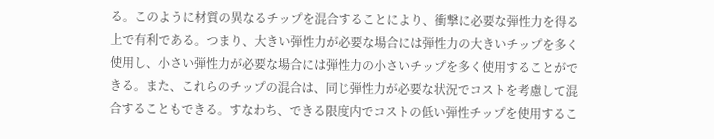る。このように材質の異なるチップを混合することにより、衝撃に必要な弾性力を得る上で有利である。つまり、大きい弾性力が必要な場合には弾性力の大きいチップを多く使用し、小さい弾性力が必要な場合には弾性力の小さいチップを多く使用することができる。また、これらのチップの混合は、同じ弾性力が必要な状況でコストを考慮して混合することもできる。すなわち、できる限度内でコストの低い弾性チップを使用するこ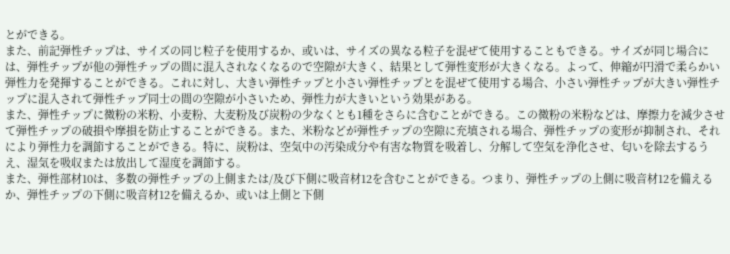とができる。
また、前記弾性チップは、サイズの同じ粒子を使用するか、或いは、サイズの異なる粒子を混ぜて使用することもできる。サイズが同じ場合には、弾性チップが他の弾性チップの間に混入されなくなるので空隙が大きく、結果として弾性変形が大きくなる。よって、伸縮が円滑で柔らかい弾性力を発揮することができる。これに対し、大きい弾性チップと小さい弾性チップとを混ぜて使用する場合、小さい弾性チップが大きい弾性チップに混入されて弾性チップ同士の間の空隙が小さいため、弾性力が大きいという効果がある。
また、弾性チップに微粉の米粉、小麦粉、大麦粉及び炭粉の少なくとも1種をさらに含むことができる。この微粉の米粉などは、摩擦力を減少させて弾性チップの破損や摩損を防止することができる。また、米粉などが弾性チップの空隙に充填される場合、弾性チップの変形が抑制され、それにより弾性力を調節することができる。特に、炭粉は、空気中の汚染成分や有害な物質を吸着し、分解して空気を浄化させ、匂いを除去するうえ、湿気を吸収または放出して湿度を調節する。
また、弾性部材10は、多数の弾性チップの上側または/及び下側に吸音材12を含むことができる。つまり、弾性チップの上側に吸音材12を備えるか、弾性チップの下側に吸音材12を備えるか、或いは上側と下側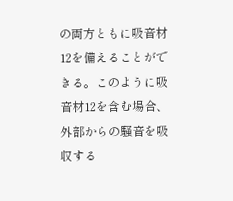の両方ともに吸音材12を備えることができる。このように吸音材12を含む場合、外部からの騒音を吸収する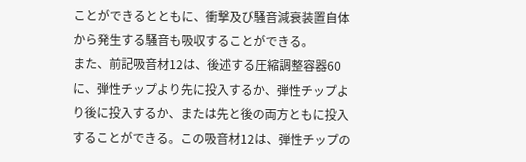ことができるとともに、衝撃及び騒音減衰装置自体から発生する騒音も吸収することができる。
また、前記吸音材12は、後述する圧縮調整容器60に、弾性チップより先に投入するか、弾性チップより後に投入するか、または先と後の両方ともに投入することができる。この吸音材12は、弾性チップの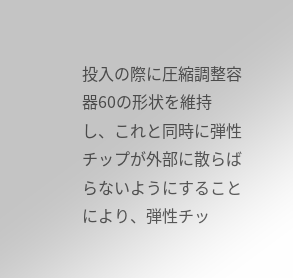投入の際に圧縮調整容器60の形状を維持し、これと同時に弾性チップが外部に散らばらないようにすることにより、弾性チッ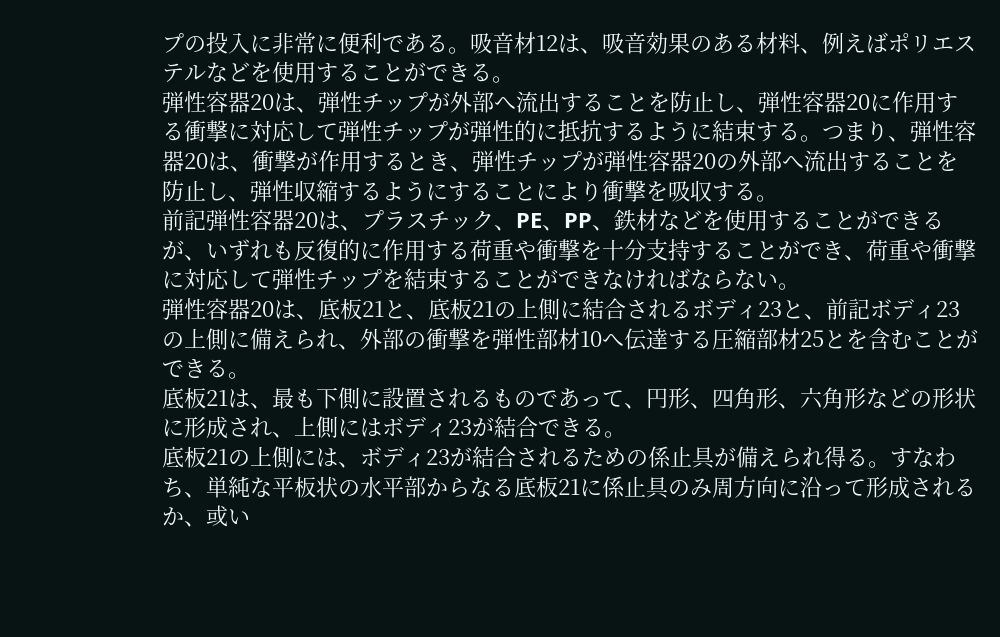プの投入に非常に便利である。吸音材12は、吸音効果のある材料、例えばポリエステルなどを使用することができる。
弾性容器20は、弾性チップが外部へ流出することを防止し、弾性容器20に作用する衝撃に対応して弾性チップが弾性的に抵抗するように結束する。つまり、弾性容器20は、衝撃が作用するとき、弾性チップが弾性容器20の外部へ流出することを防止し、弾性収縮するようにすることにより衝撃を吸収する。
前記弾性容器20は、プラスチック、PE、PP、鉄材などを使用することができるが、いずれも反復的に作用する荷重や衝撃を十分支持することができ、荷重や衝撃に対応して弾性チップを結束することができなければならない。
弾性容器20は、底板21と、底板21の上側に結合されるボディ23と、前記ボディ23の上側に備えられ、外部の衝撃を弾性部材10へ伝達する圧縮部材25とを含むことができる。
底板21は、最も下側に設置されるものであって、円形、四角形、六角形などの形状に形成され、上側にはボディ23が結合できる。
底板21の上側には、ボディ23が結合されるための係止具が備えられ得る。すなわち、単純な平板状の水平部からなる底板21に係止具のみ周方向に沿って形成されるか、或い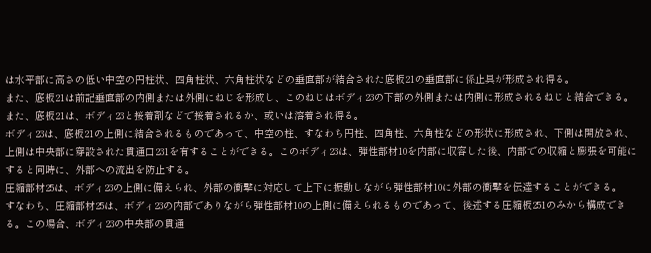は水平部に高さの低い中空の円柱状、四角柱状、六角柱状などの垂直部が結合された底板21の垂直部に係止具が形成され得る。
また、底板21は前記垂直部の内側または外側にねじを形成し、このねじはボディ23の下部の外側または内側に形成されるねじと結合できる。
また、底板21は、ボディ23と接着剤などで接着されるか、或いは溶着され得る。
ボディ23は、底板21の上側に結合されるものであって、中空の柱、すなわち円柱、四角柱、六角柱などの形状に形成され、下側は開放され、上側は中央部に穿設された貫通口231を有することができる。このボディ23は、弾性部材10を内部に収容した後、内部での収縮と膨張を可能にすると同時に、外部への流出を防止する。
圧縮部材25は、ボディ23の上側に備えられ、外部の衝撃に対応して上下に振動しながら弾性部材10に外部の衝撃を伝達することができる。
すなわち、圧縮部材25は、ボディ23の内部でありながら弾性部材10の上側に備えられるものであって、後述する圧縮板251のみから構成できる。この場合、ボディ23の中央部の貫通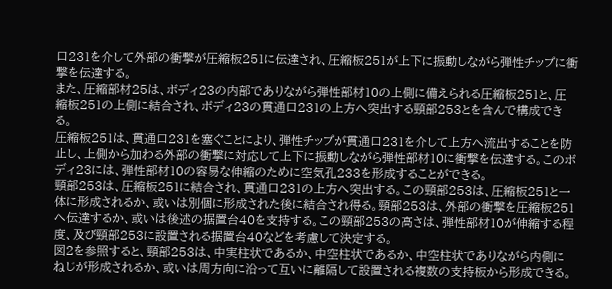口231を介して外部の衝撃が圧縮板251に伝達され、圧縮板251が上下に振動しながら弾性チップに衝撃を伝達する。
また、圧縮部材25は、ボディ23の内部でありながら弾性部材10の上側に備えられる圧縮板251と、圧縮板251の上側に結合され、ボディ23の貫通口231の上方へ突出する頸部253とを含んで構成できる。
圧縮板251は、貫通口231を塞ぐことにより、弾性チップが貫通口231を介して上方へ流出することを防止し、上側から加わる外部の衝撃に対応して上下に振動しながら弾性部材10に衝撃を伝達する。このボディ23には、弾性部材10の容易な伸縮のために空気孔233を形成することができる。
頸部253は、圧縮板251に結合され、貫通口231の上方へ突出する。この頸部253は、圧縮板251と一体に形成されるか、或いは別個に形成された後に結合され得る。頸部253は、外部の衝撃を圧縮板251へ伝達するか、或いは後述の据置台40を支持する。この頸部253の高さは、弾性部材10が伸縮する程度、及び頸部253に設置される据置台40などを考慮して決定する。
図2を参照すると、頸部253は、中実柱状であるか、中空柱状であるか、中空柱状でありながら内側にねじが形成されるか、或いは周方向に沿って互いに離隔して設置される複数の支持板から形成できる。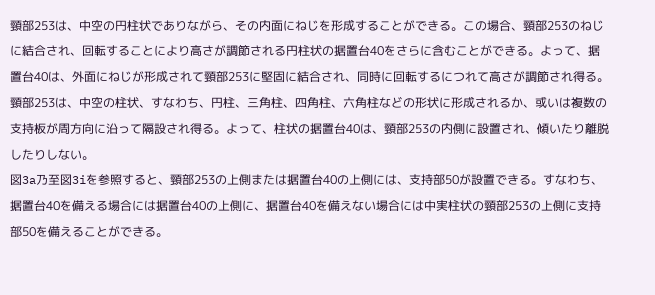頸部253は、中空の円柱状でありながら、その内面にねじを形成することができる。この場合、頸部253のねじに結合され、回転することにより高さが調節される円柱状の据置台40をさらに含むことができる。よって、据置台40は、外面にねじが形成されて頸部253に堅固に結合され、同時に回転するにつれて高さが調節され得る。
頸部253は、中空の柱状、すなわち、円柱、三角柱、四角柱、六角柱などの形状に形成されるか、或いは複数の支持板が周方向に沿って隔設され得る。よって、柱状の据置台40は、頸部253の内側に設置され、傾いたり離脱したりしない。
図3a乃至図3iを参照すると、頸部253の上側または据置台40の上側には、支持部50が設置できる。すなわち、据置台40を備える場合には据置台40の上側に、据置台40を備えない場合には中実柱状の頸部253の上側に支持部50を備えることができる。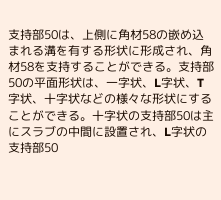支持部50は、上側に角材58の嵌め込まれる溝を有する形状に形成され、角材58を支持することができる。支持部50の平面形状は、一字状、L字状、T字状、十字状などの様々な形状にすることができる。十字状の支持部50は主にスラブの中間に設置され、L字状の支持部50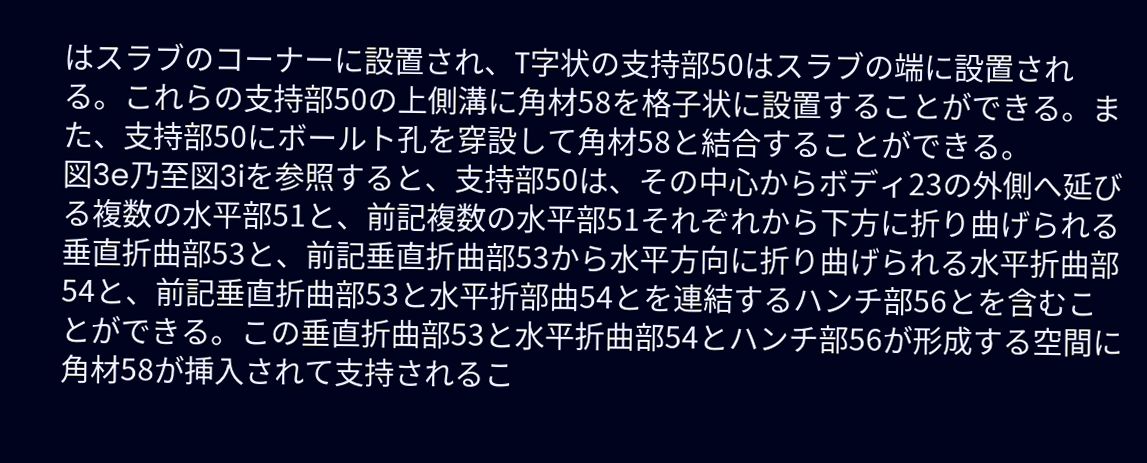はスラブのコーナーに設置され、T字状の支持部50はスラブの端に設置される。これらの支持部50の上側溝に角材58を格子状に設置することができる。また、支持部50にボールト孔を穿設して角材58と結合することができる。
図3e乃至図3iを参照すると、支持部50は、その中心からボディ23の外側へ延びる複数の水平部51と、前記複数の水平部51それぞれから下方に折り曲げられる垂直折曲部53と、前記垂直折曲部53から水平方向に折り曲げられる水平折曲部54と、前記垂直折曲部53と水平折部曲54とを連結するハンチ部56とを含むことができる。この垂直折曲部53と水平折曲部54とハンチ部56が形成する空間に角材58が挿入されて支持されるこ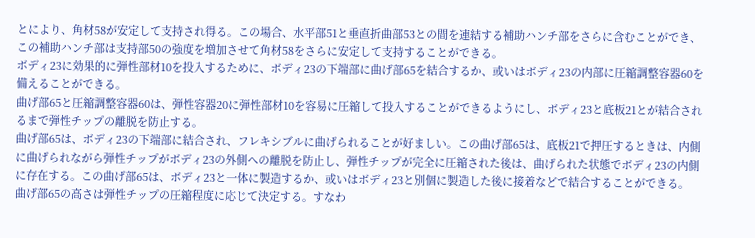とにより、角材58が安定して支持され得る。この場合、水平部51と垂直折曲部53との間を連結する補助ハンチ部をさらに含むことができ、この補助ハンチ部は支持部50の強度を増加させて角材58をさらに安定して支持することができる。
ボディ23に効果的に弾性部材10を投入するために、ボディ23の下端部に曲げ部65を結合するか、或いはボディ23の内部に圧縮調整容器60を備えることができる。
曲げ部65と圧縮調整容器60は、弾性容器20に弾性部材10を容易に圧縮して投入することができるようにし、ボディ23と底板21とが結合されるまで弾性チップの離脱を防止する。
曲げ部65は、ボディ23の下端部に結合され、フレキシブルに曲げられることが好ましい。この曲げ部65は、底板21で押圧するときは、内側に曲げられながら弾性チップがボディ23の外側への離脱を防止し、弾性チップが完全に圧縮された後は、曲げられた状態でボディ23の内側に存在する。この曲げ部65は、ボディ23と一体に製造するか、或いはボディ23と別個に製造した後に接着などで結合することができる。
曲げ部65の高さは弾性チップの圧縮程度に応じて決定する。すなわ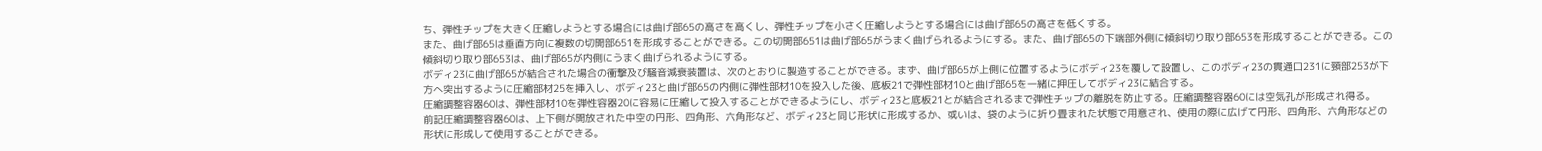ち、弾性チップを大きく圧縮しようとする場合には曲げ部65の高さを高くし、弾性チップを小さく圧縮しようとする場合には曲げ部65の高さを低くする。
また、曲げ部65は垂直方向に複数の切開部651を形成することができる。この切開部651は曲げ部65がうまく曲げられるようにする。また、曲げ部65の下端部外側に傾斜切り取り部653を形成することができる。この傾斜切り取り部653は、曲げ部65が内側にうまく曲げられるようにする。
ボディ23に曲げ部65が結合された場合の衝撃及び騒音減衰装置は、次のとおりに製造することができる。まず、曲げ部65が上側に位置するようにボディ23を覆して設置し、このボディ23の貫通口231に頸部253が下方へ突出するように圧縮部材25を挿入し、ボディ23と曲げ部65の内側に弾性部材10を投入した後、底板21で弾性部材10と曲げ部65を一緒に押圧してボディ23に結合する。
圧縮調整容器60は、弾性部材10を弾性容器20に容易に圧縮して投入することができるようにし、ボディ23と底板21とが結合されるまで弾性チップの離脱を防止する。圧縮調整容器60には空気孔が形成され得る。
前記圧縮調整容器60は、上下側が開放された中空の円形、四角形、六角形など、ボディ23と同じ形状に形成するか、或いは、袋のように折り畳まれた状態で用意され、使用の際に広げて円形、四角形、六角形などの形状に形成して使用することができる。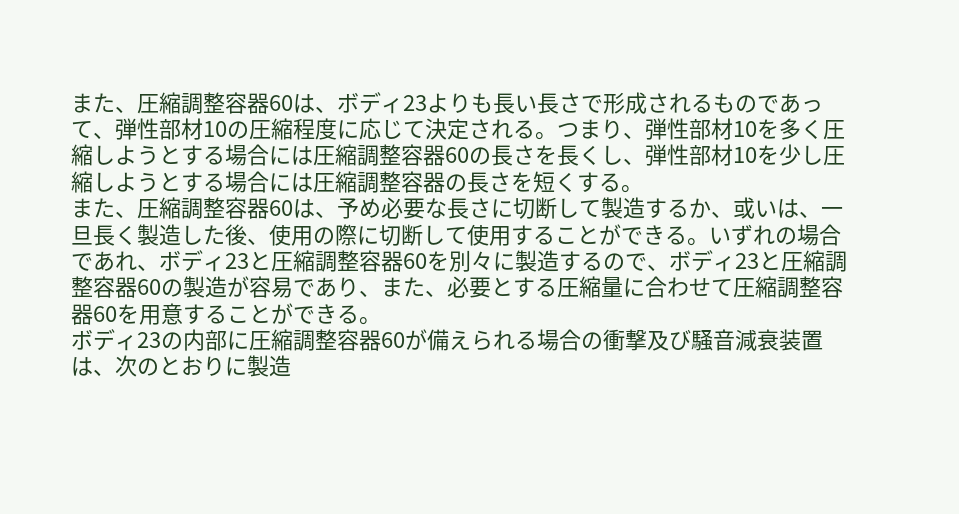また、圧縮調整容器60は、ボディ23よりも長い長さで形成されるものであって、弾性部材10の圧縮程度に応じて決定される。つまり、弾性部材10を多く圧縮しようとする場合には圧縮調整容器60の長さを長くし、弾性部材10を少し圧縮しようとする場合には圧縮調整容器の長さを短くする。
また、圧縮調整容器60は、予め必要な長さに切断して製造するか、或いは、一旦長く製造した後、使用の際に切断して使用することができる。いずれの場合であれ、ボディ23と圧縮調整容器60を別々に製造するので、ボディ23と圧縮調整容器60の製造が容易であり、また、必要とする圧縮量に合わせて圧縮調整容器60を用意することができる。
ボディ23の内部に圧縮調整容器60が備えられる場合の衝撃及び騒音減衰装置は、次のとおりに製造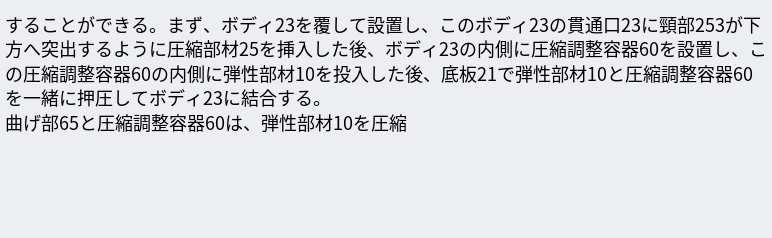することができる。まず、ボディ23を覆して設置し、このボディ23の貫通口23に頸部253が下方へ突出するように圧縮部材25を挿入した後、ボディ23の内側に圧縮調整容器60を設置し、この圧縮調整容器60の内側に弾性部材10を投入した後、底板21で弾性部材10と圧縮調整容器60を一緒に押圧してボディ23に結合する。
曲げ部65と圧縮調整容器60は、弾性部材10を圧縮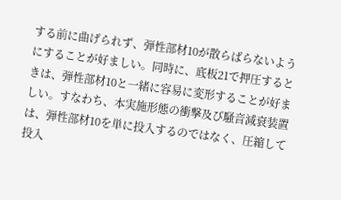する前に曲げられず、弾性部材10が散らばらないようにすることが好ましい。同時に、底板21で押圧するときは、弾性部材10と一緒に容易に変形することが好ましい。すなわち、本実施形態の衝撃及び騒音減衰装置は、弾性部材10を単に投入するのではなく、圧縮して投入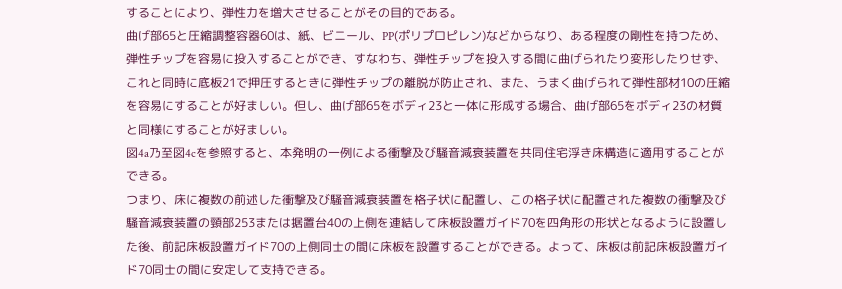することにより、弾性力を増大させることがその目的である。
曲げ部65と圧縮調整容器60は、紙、ビニール、PP(ポリプロピレン)などからなり、ある程度の剛性を持つため、弾性チップを容易に投入することができ、すなわち、弾性チップを投入する間に曲げられたり変形したりせず、これと同時に底板21で押圧するときに弾性チップの離脱が防止され、また、うまく曲げられて弾性部材10の圧縮を容易にすることが好ましい。但し、曲げ部65をボディ23と一体に形成する場合、曲げ部65をボディ23の材質と同様にすることが好ましい。
図4a乃至図4cを参照すると、本発明の一例による衝撃及び騒音減衰装置を共同住宅浮き床構造に適用することができる。
つまり、床に複数の前述した衝撃及び騒音減衰装置を格子状に配置し、この格子状に配置された複数の衝撃及び騒音減衰装置の頸部253または据置台40の上側を連結して床板設置ガイド70を四角形の形状となるように設置した後、前記床板設置ガイド70の上側同士の間に床板を設置することができる。よって、床板は前記床板設置ガイド70同士の間に安定して支持できる。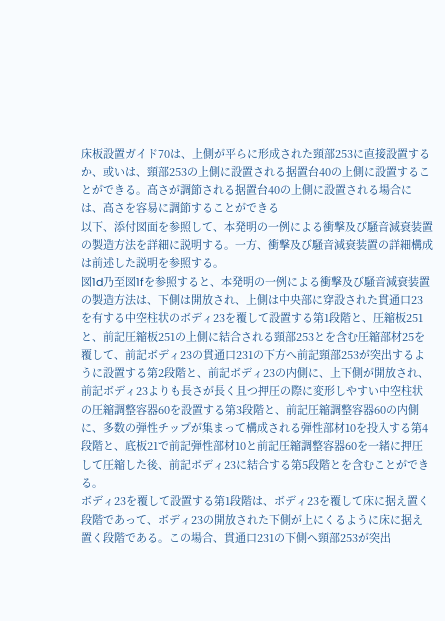床板設置ガイド70は、上側が平らに形成された頸部253に直接設置するか、或いは、頸部253の上側に設置される据置台40の上側に設置することができる。高さが調節される据置台40の上側に設置される場合には、高さを容易に調節することができる
以下、添付図面を参照して、本発明の一例による衝撃及び騒音減衰装置の製造方法を詳細に説明する。一方、衝撃及び騒音減衰装置の詳細構成は前述した説明を参照する。
図1d乃至図1fを参照すると、本発明の一例による衝撃及び騒音減衰装置の製造方法は、下側は開放され、上側は中央部に穿設された貫通口23を有する中空柱状のボディ23を覆して設置する第1段階と、圧縮板251と、前記圧縮板251の上側に結合される頸部253とを含む圧縮部材25を覆して、前記ボディ23の貫通口231の下方へ前記頸部253が突出するように設置する第2段階と、前記ボディ23の内側に、上下側が開放され、前記ボディ23よりも長さが長く且つ押圧の際に変形しやすい中空柱状の圧縮調整容器60を設置する第3段階と、前記圧縮調整容器60の内側に、多数の弾性チップが集まって構成される弾性部材10を投入する第4段階と、底板21で前記弾性部材10と前記圧縮調整容器60を一緒に押圧して圧縮した後、前記ボディ23に結合する第5段階とを含むことができる。
ボディ23を覆して設置する第1段階は、ボディ23を覆して床に据え置く段階であって、ボディ23の開放された下側が上にくるように床に据え置く段階である。この場合、貫通口231の下側へ頸部253が突出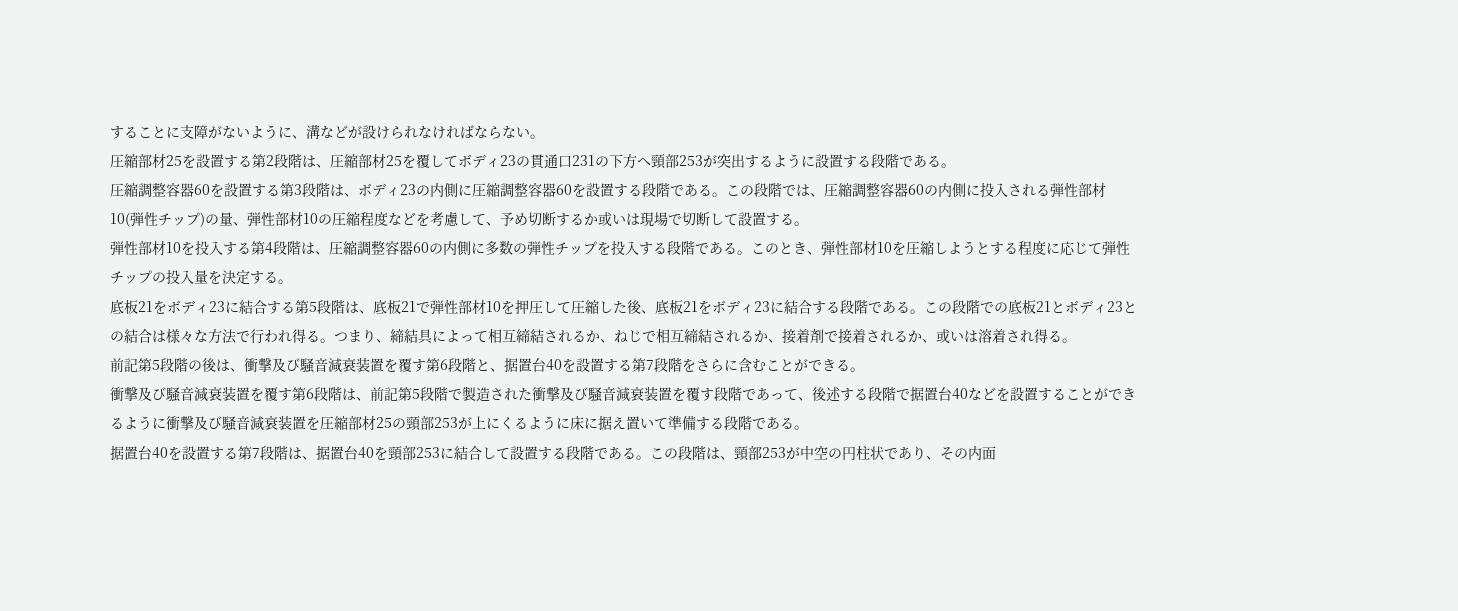することに支障がないように、溝などが設けられなければならない。
圧縮部材25を設置する第2段階は、圧縮部材25を覆してボディ23の貫通口231の下方へ頸部253が突出するように設置する段階である。
圧縮調整容器60を設置する第3段階は、ボディ23の内側に圧縮調整容器60を設置する段階である。この段階では、圧縮調整容器60の内側に投入される弾性部材10(弾性チップ)の量、弾性部材10の圧縮程度などを考慮して、予め切断するか或いは現場で切断して設置する。
弾性部材10を投入する第4段階は、圧縮調整容器60の内側に多数の弾性チップを投入する段階である。このとき、弾性部材10を圧縮しようとする程度に応じて弾性チップの投入量を決定する。
底板21をボディ23に結合する第5段階は、底板21で弾性部材10を押圧して圧縮した後、底板21をボディ23に結合する段階である。この段階での底板21とボディ23との結合は様々な方法で行われ得る。つまり、締結具によって相互締結されるか、ねじで相互締結されるか、接着剤で接着されるか、或いは溶着され得る。
前記第5段階の後は、衝撃及び騒音減衰装置を覆す第6段階と、据置台40を設置する第7段階をさらに含むことができる。
衝撃及び騒音減衰装置を覆す第6段階は、前記第5段階で製造された衝撃及び騒音減衰装置を覆す段階であって、後述する段階で据置台40などを設置することができるように衝撃及び騒音減衰装置を圧縮部材25の頸部253が上にくるように床に据え置いて準備する段階である。
据置台40を設置する第7段階は、据置台40を頸部253に結合して設置する段階である。この段階は、頸部253が中空の円柱状であり、その内面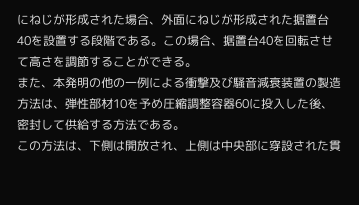にねじが形成された場合、外面にねじが形成された据置台40を設置する段階である。この場合、据置台40を回転させて高さを調節することができる。
また、本発明の他の一例による衝撃及び騒音減衰装置の製造方法は、弾性部材10を予め圧縮調整容器60に投入した後、密封して供給する方法である。
この方法は、下側は開放され、上側は中央部に穿設された貫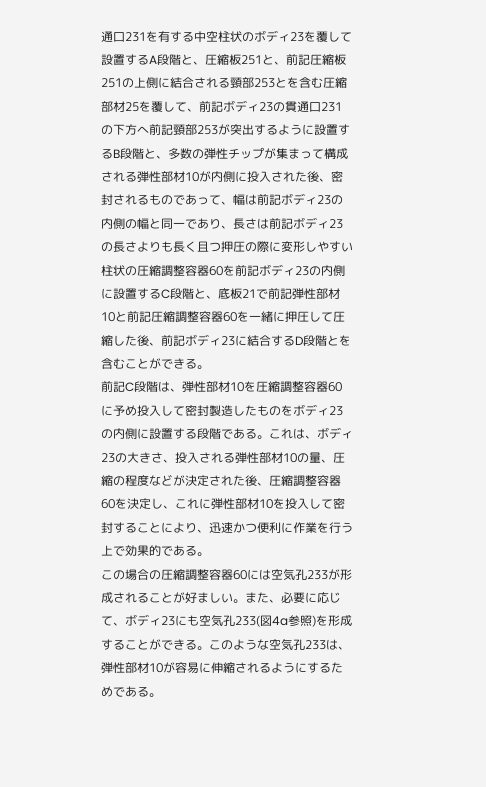通口231を有する中空柱状のボディ23を覆して設置するA段階と、圧縮板251と、前記圧縮板251の上側に結合される頸部253とを含む圧縮部材25を覆して、前記ボディ23の貫通口231の下方へ前記頸部253が突出するように設置するB段階と、多数の弾性チップが集まって構成される弾性部材10が内側に投入された後、密封されるものであって、幅は前記ボディ23の内側の幅と同一であり、長さは前記ボディ23の長さよりも長く且つ押圧の際に変形しやすい柱状の圧縮調整容器60を前記ボディ23の内側に設置するC段階と、底板21で前記弾性部材10と前記圧縮調整容器60を一緒に押圧して圧縮した後、前記ボディ23に結合するD段階とを含むことができる。
前記C段階は、弾性部材10を圧縮調整容器60に予め投入して密封製造したものをボディ23の内側に設置する段階である。これは、ボディ23の大きさ、投入される弾性部材10の量、圧縮の程度などが決定された後、圧縮調整容器60を決定し、これに弾性部材10を投入して密封することにより、迅速かつ便利に作業を行う上で効果的である。
この場合の圧縮調整容器60には空気孔233が形成されることが好ましい。また、必要に応じて、ボディ23にも空気孔233(図4a参照)を形成することができる。このような空気孔233は、弾性部材10が容易に伸縮されるようにするためである。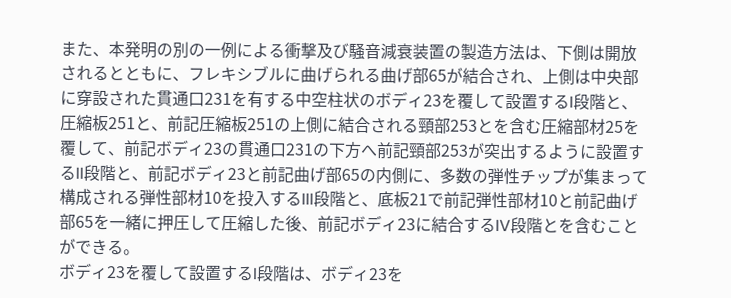また、本発明の別の一例による衝撃及び騒音減衰装置の製造方法は、下側は開放されるとともに、フレキシブルに曲げられる曲げ部65が結合され、上側は中央部に穿設された貫通口231を有する中空柱状のボディ23を覆して設置するI段階と、圧縮板251と、前記圧縮板251の上側に結合される頸部253とを含む圧縮部材25を覆して、前記ボディ23の貫通口231の下方へ前記頸部253が突出するように設置するII段階と、前記ボディ23と前記曲げ部65の内側に、多数の弾性チップが集まって構成される弾性部材10を投入するIII段階と、底板21で前記弾性部材10と前記曲げ部65を一緒に押圧して圧縮した後、前記ボディ23に結合するIV段階とを含むことができる。
ボディ23を覆して設置するI段階は、ボディ23を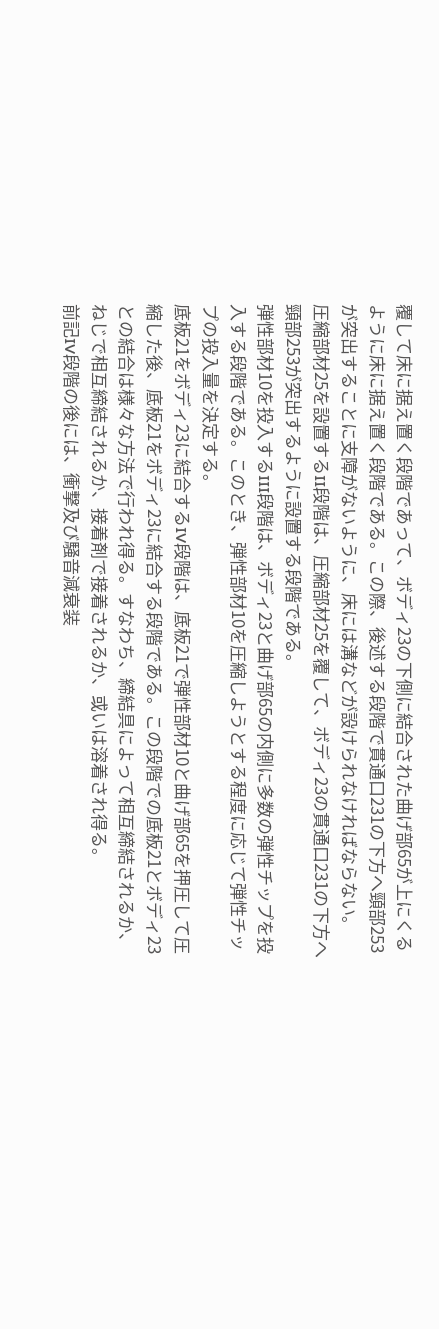覆して床に据え置く段階であって、ボディ23の下側に結合された曲げ部65が上にくるように床に据え置く段階である。この際、後述する段階で貫通口231の下方へ頸部253が突出することに支障がないように、床には溝などが設けられなければならない。
圧縮部材25を設置するII段階は、圧縮部材25を覆して、ボディ23の貫通口231の下方へ頸部253が突出するように設置する段階である。
弾性部材10を投入するIII段階は、ボディ23と曲げ部65の内側に多数の弾性チップを投入する段階である。このとき、弾性部材10を圧縮しようとする程度に応じて弾性チップの投入量を決定する。
底板21をボディ23に結合するIV段階は、底板21で弾性部材10と曲げ部65を押圧して圧縮した後、底板21をボディ23に結合する段階である。この段階での底板21とボディ23との結合は様々な方法で行われ得る。すなわち、締結具によって相互締結されるか、ねじで相互締結されるか、接着剤で接着されるか、或いは溶着され得る。
前記IV段階の後には、衝撃及び騒音減衰装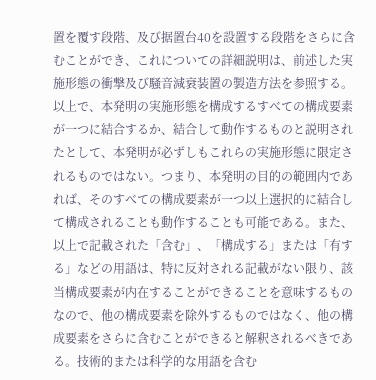置を覆す段階、及び据置台40を設置する段階をさらに含むことができ、これについての詳細説明は、前述した実施形態の衝撃及び騒音減衰装置の製造方法を参照する。
以上で、本発明の実施形態を構成するすべての構成要素が一つに結合するか、結合して動作するものと説明されたとして、本発明が必ずしもこれらの実施形態に限定されるものではない。つまり、本発明の目的の範囲内であれば、そのすべての構成要素が一つ以上選択的に結合して構成されることも動作することも可能である。また、以上で記載された「含む」、「構成する」または「有する」などの用語は、特に反対される記載がない限り、該当構成要素が内在することができることを意味するものなので、他の構成要素を除外するものではなく、他の構成要素をさらに含むことができると解釈されるべきである。技術的または科学的な用語を含む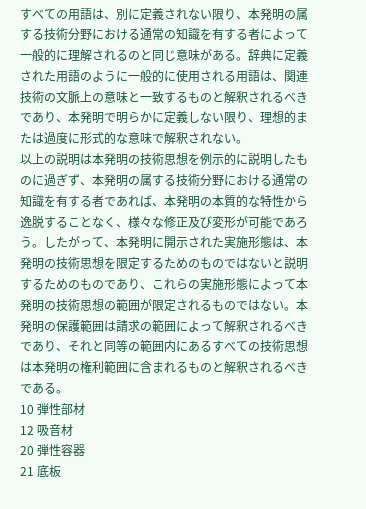すべての用語は、別に定義されない限り、本発明の属する技術分野における通常の知識を有する者によって一般的に理解されるのと同じ意味がある。辞典に定義された用語のように一般的に使用される用語は、関連技術の文脈上の意味と一致するものと解釈されるべきであり、本発明で明らかに定義しない限り、理想的または過度に形式的な意味で解釈されない。
以上の説明は本発明の技術思想を例示的に説明したものに過ぎず、本発明の属する技術分野における通常の知識を有する者であれば、本発明の本質的な特性から逸脱することなく、様々な修正及び変形が可能であろう。したがって、本発明に開示された実施形態は、本発明の技術思想を限定するためのものではないと説明するためのものであり、これらの実施形態によって本発明の技術思想の範囲が限定されるものではない。本発明の保護範囲は請求の範囲によって解釈されるべきであり、それと同等の範囲内にあるすべての技術思想は本発明の権利範囲に含まれるものと解釈されるべきである。
10 弾性部材
12 吸音材
20 弾性容器
21 底板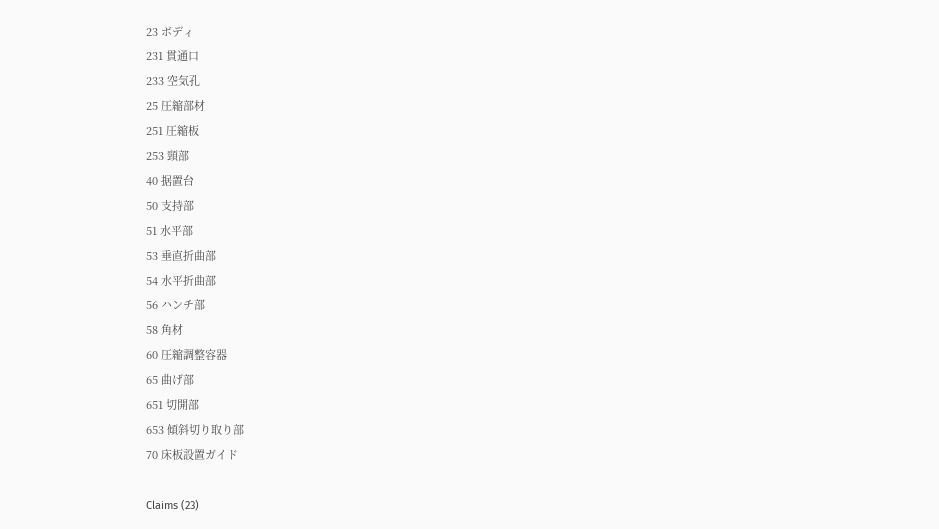23 ボディ
231 貫通口
233 空気孔
25 圧縮部材
251 圧縮板
253 頸部
40 据置台
50 支持部
51 水平部
53 垂直折曲部
54 水平折曲部
56 ハンチ部
58 角材
60 圧縮調整容器
65 曲げ部
651 切開部
653 傾斜切り取り部
70 床板設置ガイド

Claims (23)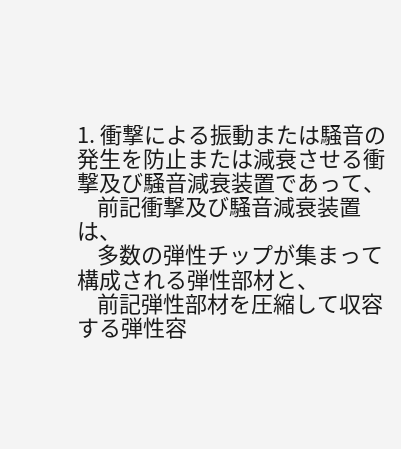1. 衝撃による振動または騒音の発生を防止または減衰させる衝撃及び騒音減衰装置であって、
    前記衝撃及び騒音減衰装置は、
    多数の弾性チップが集まって構成される弾性部材と、
    前記弾性部材を圧縮して収容する弾性容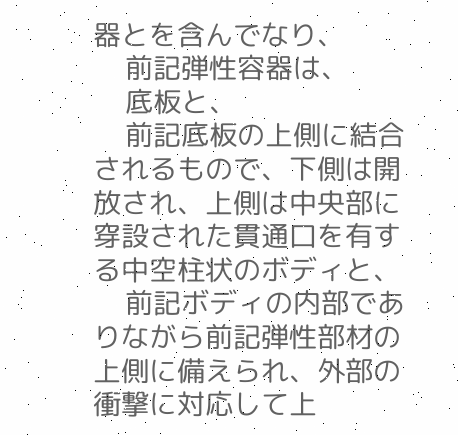器とを含んでなり、
    前記弾性容器は、
    底板と、
    前記底板の上側に結合されるもので、下側は開放され、上側は中央部に穿設された貫通口を有する中空柱状のボディと、
    前記ボディの内部でありながら前記弾性部材の上側に備えられ、外部の衝撃に対応して上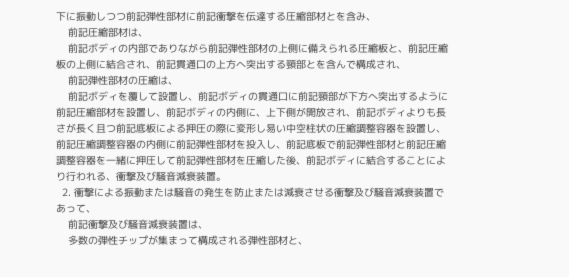下に振動しつつ前記弾性部材に前記衝撃を伝達する圧縮部材とを含み、
    前記圧縮部材は、
    前記ボディの内部でありながら前記弾性部材の上側に備えられる圧縮板と、前記圧縮板の上側に結合され、前記貫通口の上方へ突出する頸部とを含んで構成され、
    前記弾性部材の圧縮は、
    前記ボディを覆して設置し、前記ボディの貫通口に前記頸部が下方へ突出するように前記圧縮部材を設置し、前記ボディの内側に、上下側が開放され、前記ボディよりも長さが長く且つ前記底板による押圧の際に変形し易い中空柱状の圧縮調整容器を設置し、前記圧縮調整容器の内側に前記弾性部材を投入し、前記底板で前記弾性部材と前記圧縮調整容器を一緒に押圧して前記弾性部材を圧縮した後、前記ボディに結合することにより行われる、衝撃及び騒音減衰装置。
  2. 衝撃による振動または騒音の発生を防止または減衰させる衝撃及び騒音減衰装置であって、
    前記衝撃及び騒音減衰装置は、
    多数の弾性チップが集まって構成される弾性部材と、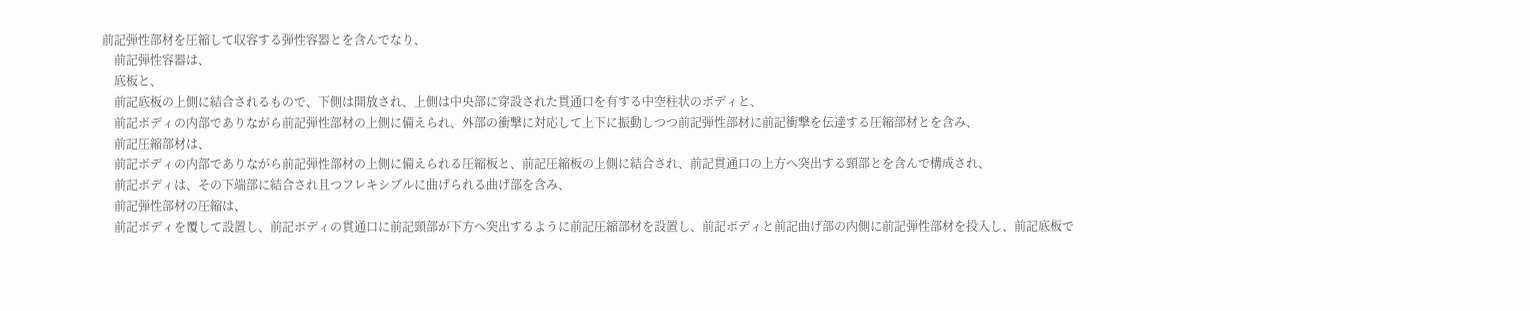前記弾性部材を圧縮して収容する弾性容器とを含んでなり、
    前記弾性容器は、
    底板と、
    前記底板の上側に結合されるもので、下側は開放され、上側は中央部に穿設された貫通口を有する中空柱状のボディと、
    前記ボディの内部でありながら前記弾性部材の上側に備えられ、外部の衝撃に対応して上下に振動しつつ前記弾性部材に前記衝撃を伝達する圧縮部材とを含み、
    前記圧縮部材は、
    前記ボディの内部でありながら前記弾性部材の上側に備えられる圧縮板と、前記圧縮板の上側に結合され、前記貫通口の上方へ突出する頸部とを含んで構成され、
    前記ボディは、その下端部に結合され且つフレキシブルに曲げられる曲げ部を含み、
    前記弾性部材の圧縮は、
    前記ボディを覆して設置し、前記ボディの貫通口に前記頸部が下方へ突出するように前記圧縮部材を設置し、前記ボディと前記曲げ部の内側に前記弾性部材を投入し、前記底板で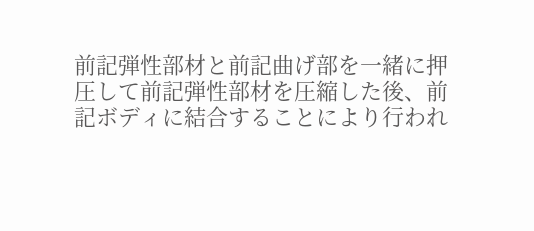前記弾性部材と前記曲げ部を一緒に押圧して前記弾性部材を圧縮した後、前記ボディに結合することにより行われ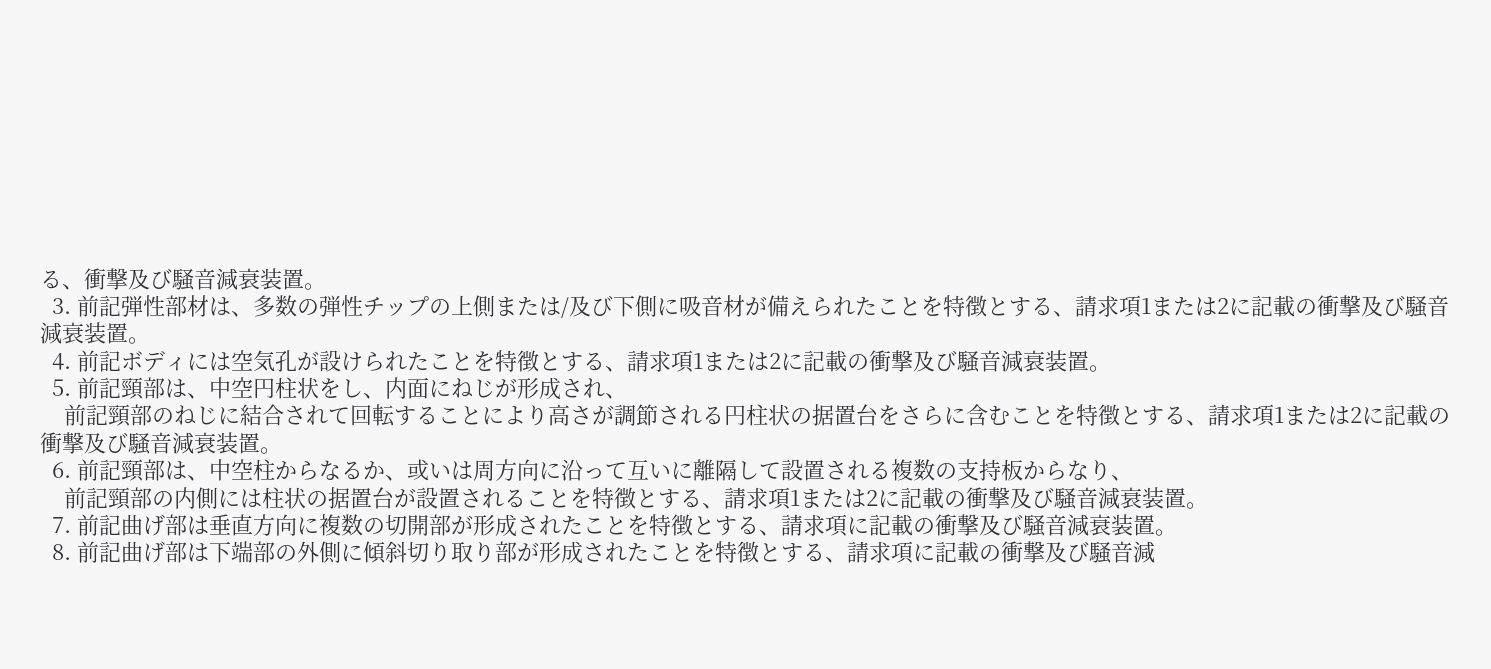る、衝撃及び騒音減衰装置。
  3. 前記弾性部材は、多数の弾性チップの上側または/及び下側に吸音材が備えられたことを特徴とする、請求項1または2に記載の衝撃及び騒音減衰装置。
  4. 前記ボディには空気孔が設けられたことを特徴とする、請求項1または2に記載の衝撃及び騒音減衰装置。
  5. 前記頸部は、中空円柱状をし、内面にねじが形成され、
    前記頸部のねじに結合されて回転することにより高さが調節される円柱状の据置台をさらに含むことを特徴とする、請求項1または2に記載の衝撃及び騒音減衰装置。
  6. 前記頸部は、中空柱からなるか、或いは周方向に沿って互いに離隔して設置される複数の支持板からなり、
    前記頸部の内側には柱状の据置台が設置されることを特徴とする、請求項1または2に記載の衝撃及び騒音減衰装置。
  7. 前記曲げ部は垂直方向に複数の切開部が形成されたことを特徴とする、請求項に記載の衝撃及び騒音減衰装置。
  8. 前記曲げ部は下端部の外側に傾斜切り取り部が形成されたことを特徴とする、請求項に記載の衝撃及び騒音減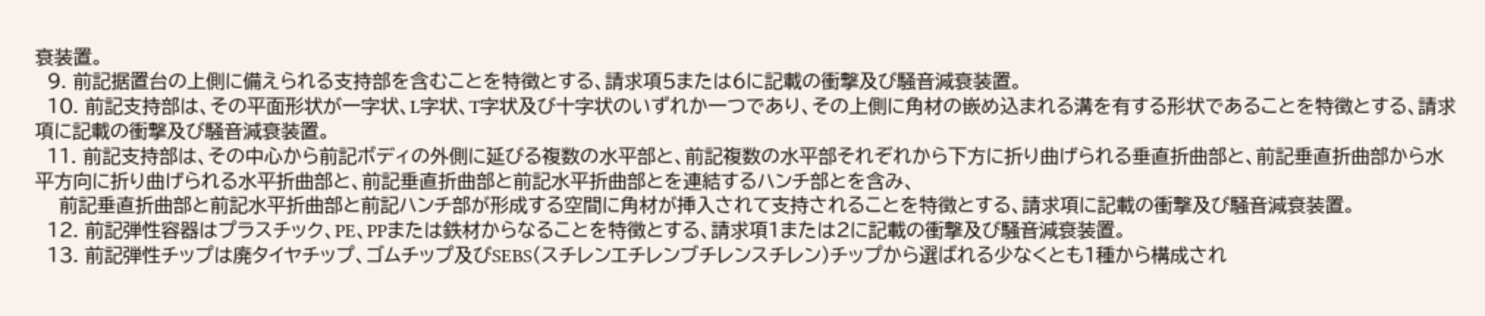衰装置。
  9. 前記据置台の上側に備えられる支持部を含むことを特徴とする、請求項5または6に記載の衝撃及び騒音減衰装置。
  10. 前記支持部は、その平面形状が一字状、L字状、T字状及び十字状のいずれか一つであり、その上側に角材の嵌め込まれる溝を有する形状であることを特徴とする、請求項に記載の衝撃及び騒音減衰装置。
  11. 前記支持部は、その中心から前記ボディの外側に延びる複数の水平部と、前記複数の水平部それぞれから下方に折り曲げられる垂直折曲部と、前記垂直折曲部から水平方向に折り曲げられる水平折曲部と、前記垂直折曲部と前記水平折曲部とを連結するハンチ部とを含み、
    前記垂直折曲部と前記水平折曲部と前記ハンチ部が形成する空間に角材が挿入されて支持されることを特徴とする、請求項に記載の衝撃及び騒音減衰装置。
  12. 前記弾性容器はプラスチック、PE、PPまたは鉄材からなることを特徴とする、請求項1または2に記載の衝撃及び騒音減衰装置。
  13. 前記弾性チップは廃タイヤチップ、ゴムチップ及びSEBS(スチレンエチレンブチレンスチレン)チップから選ばれる少なくとも1種から構成され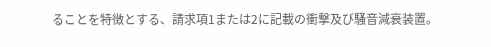ることを特徴とする、請求項1または2に記載の衝撃及び騒音減衰装置。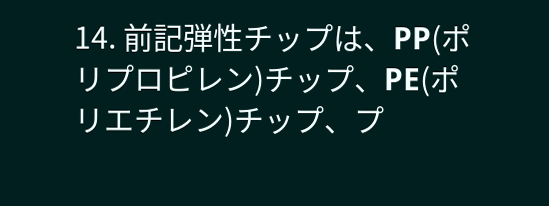14. 前記弾性チップは、PP(ポリプロピレン)チップ、PE(ポリエチレン)チップ、プ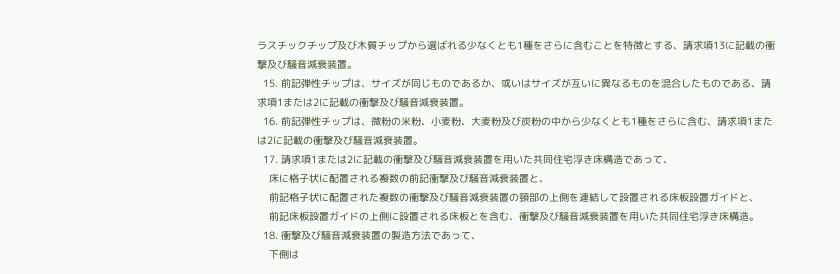ラスチックチップ及び木質チップから選ばれる少なくとも1種をさらに含むことを特徴とする、請求項13に記載の衝撃及び騒音減衰装置。
  15. 前記弾性チップは、サイズが同じものであるか、或いはサイズが互いに異なるものを混合したものである、請求項1または2に記載の衝撃及び騒音減衰装置。
  16. 前記弾性チップは、微粉の米粉、小麦粉、大麦粉及び炭粉の中から少なくとも1種をさらに含む、請求項1または2に記載の衝撃及び騒音減衰装置。
  17. 請求項1または2に記載の衝撃及び騒音減衰装置を用いた共同住宅浮き床構造であって、
    床に格子状に配置される複数の前記衝撃及び騒音減衰装置と、
    前記格子状に配置された複数の衝撃及び騒音減衰装置の頸部の上側を連結して設置される床板設置ガイドと、
    前記床板設置ガイドの上側に設置される床板とを含む、衝撃及び騒音減衰装置を用いた共同住宅浮き床構造。
  18. 衝撃及び騒音減衰装置の製造方法であって、
    下側は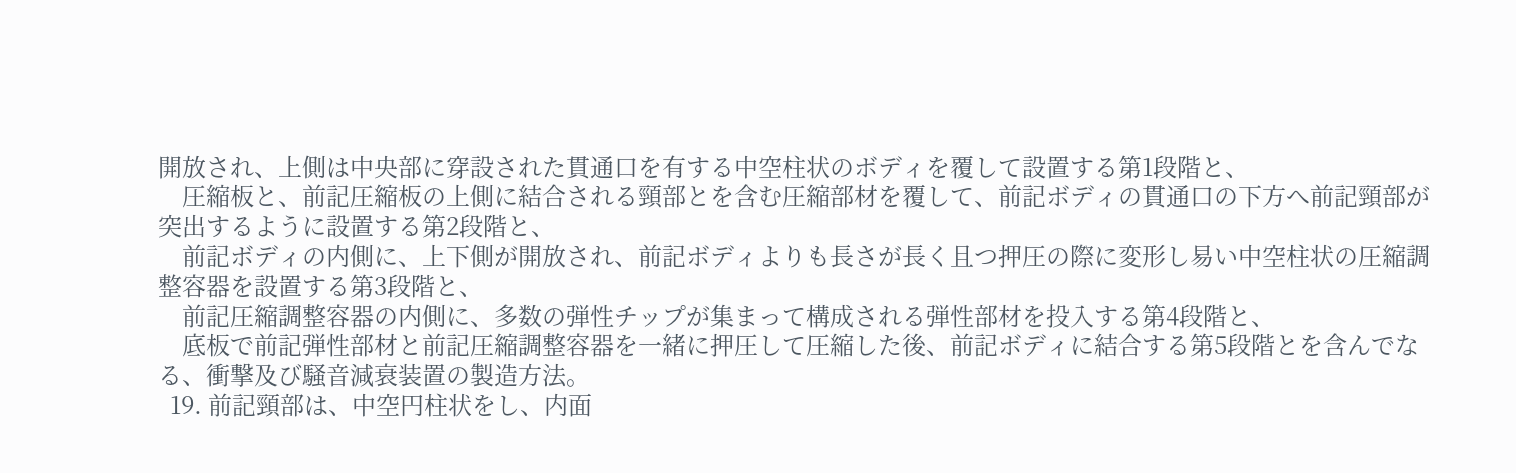開放され、上側は中央部に穿設された貫通口を有する中空柱状のボディを覆して設置する第1段階と、
    圧縮板と、前記圧縮板の上側に結合される頸部とを含む圧縮部材を覆して、前記ボディの貫通口の下方へ前記頸部が突出するように設置する第2段階と、
    前記ボディの内側に、上下側が開放され、前記ボディよりも長さが長く且つ押圧の際に変形し易い中空柱状の圧縮調整容器を設置する第3段階と、
    前記圧縮調整容器の内側に、多数の弾性チップが集まって構成される弾性部材を投入する第4段階と、
    底板で前記弾性部材と前記圧縮調整容器を一緒に押圧して圧縮した後、前記ボディに結合する第5段階とを含んでなる、衝撃及び騒音減衰装置の製造方法。
  19. 前記頸部は、中空円柱状をし、内面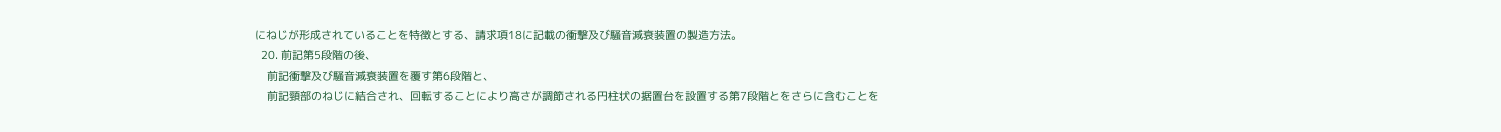にねじが形成されていることを特徴とする、請求項18に記載の衝撃及び騒音減衰装置の製造方法。
  20. 前記第5段階の後、
    前記衝撃及び騒音減衰装置を覆す第6段階と、
    前記頸部のねじに結合され、回転することにより高さが調節される円柱状の据置台を設置する第7段階とをさらに含むことを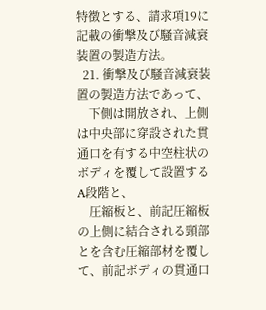特徴とする、請求項19に記載の衝撃及び騒音減衰装置の製造方法。
  21. 衝撃及び騒音減衰装置の製造方法であって、
    下側は開放され、上側は中央部に穿設された貫通口を有する中空柱状のボディを覆して設置するA段階と、
    圧縮板と、前記圧縮板の上側に結合される頸部とを含む圧縮部材を覆して、前記ボディの貫通口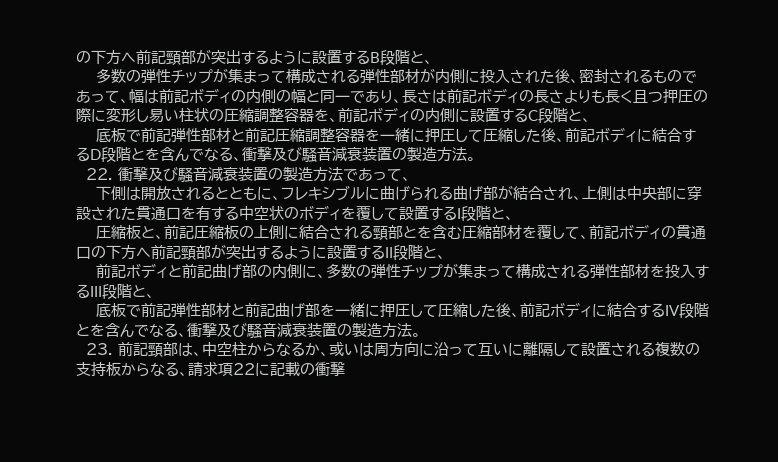の下方へ前記頸部が突出するように設置するB段階と、
    多数の弾性チップが集まって構成される弾性部材が内側に投入された後、密封されるものであって、幅は前記ボディの内側の幅と同一であり、長さは前記ボディの長さよりも長く且つ押圧の際に変形し易い柱状の圧縮調整容器を、前記ボディの内側に設置するC段階と、
    底板で前記弾性部材と前記圧縮調整容器を一緒に押圧して圧縮した後、前記ボディに結合するD段階とを含んでなる、衝撃及び騒音減衰装置の製造方法。
  22. 衝撃及び騒音減衰装置の製造方法であって、
    下側は開放されるとともに、フレキシブルに曲げられる曲げ部が結合され、上側は中央部に穿設された貫通口を有する中空状のボディを覆して設置するI段階と、
    圧縮板と、前記圧縮板の上側に結合される頸部とを含む圧縮部材を覆して、前記ボディの貫通口の下方へ前記頸部が突出するように設置するII段階と、
    前記ボディと前記曲げ部の内側に、多数の弾性チップが集まって構成される弾性部材を投入するIII段階と、
    底板で前記弾性部材と前記曲げ部を一緒に押圧して圧縮した後、前記ボディに結合するIV段階とを含んでなる、衝撃及び騒音減衰装置の製造方法。
  23. 前記頸部は、中空柱からなるか、或いは周方向に沿って互いに離隔して設置される複数の支持板からなる、請求項22に記載の衝撃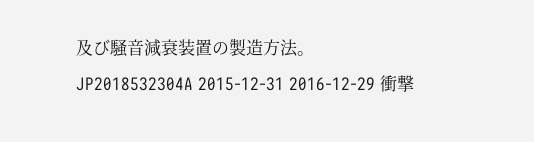及び騒音減衰装置の製造方法。
JP2018532304A 2015-12-31 2016-12-29 衝撃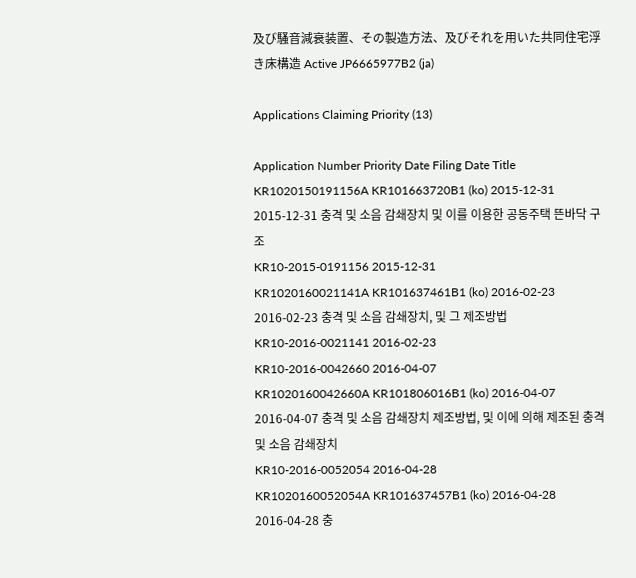及び騒音減衰装置、その製造方法、及びそれを用いた共同住宅浮き床構造 Active JP6665977B2 (ja)

Applications Claiming Priority (13)

Application Number Priority Date Filing Date Title
KR1020150191156A KR101663720B1 (ko) 2015-12-31 2015-12-31 충격 및 소음 감쇄장치 및 이를 이용한 공동주택 뜬바닥 구조
KR10-2015-0191156 2015-12-31
KR1020160021141A KR101637461B1 (ko) 2016-02-23 2016-02-23 충격 및 소음 감쇄장치, 및 그 제조방법
KR10-2016-0021141 2016-02-23
KR10-2016-0042660 2016-04-07
KR1020160042660A KR101806016B1 (ko) 2016-04-07 2016-04-07 충격 및 소음 감쇄장치 제조방법, 및 이에 의해 제조된 충격 및 소음 감쇄장치
KR10-2016-0052054 2016-04-28
KR1020160052054A KR101637457B1 (ko) 2016-04-28 2016-04-28 충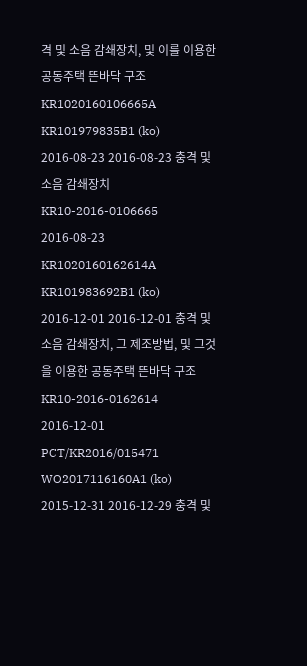격 및 소음 감쇄장치, 및 이를 이용한 공동주택 뜬바닥 구조
KR1020160106665A KR101979835B1 (ko) 2016-08-23 2016-08-23 충격 및 소음 감쇄장치
KR10-2016-0106665 2016-08-23
KR1020160162614A KR101983692B1 (ko) 2016-12-01 2016-12-01 충격 및 소음 감쇄장치, 그 제조방법, 및 그것을 이용한 공동주택 뜬바닥 구조
KR10-2016-0162614 2016-12-01
PCT/KR2016/015471 WO2017116160A1 (ko) 2015-12-31 2016-12-29 충격 및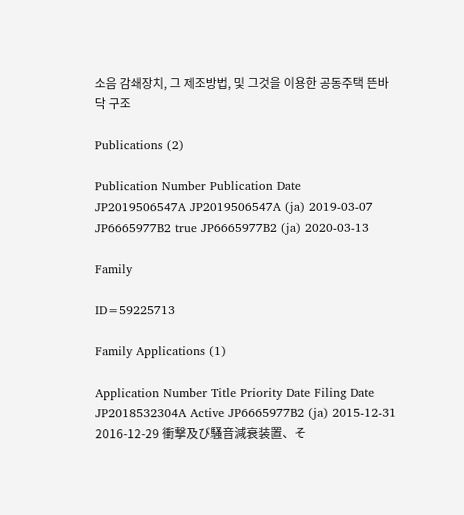소음 감쇄장치, 그 제조방법, 및 그것을 이용한 공동주택 뜬바닥 구조

Publications (2)

Publication Number Publication Date
JP2019506547A JP2019506547A (ja) 2019-03-07
JP6665977B2 true JP6665977B2 (ja) 2020-03-13

Family

ID=59225713

Family Applications (1)

Application Number Title Priority Date Filing Date
JP2018532304A Active JP6665977B2 (ja) 2015-12-31 2016-12-29 衝撃及び騒音減衰装置、そ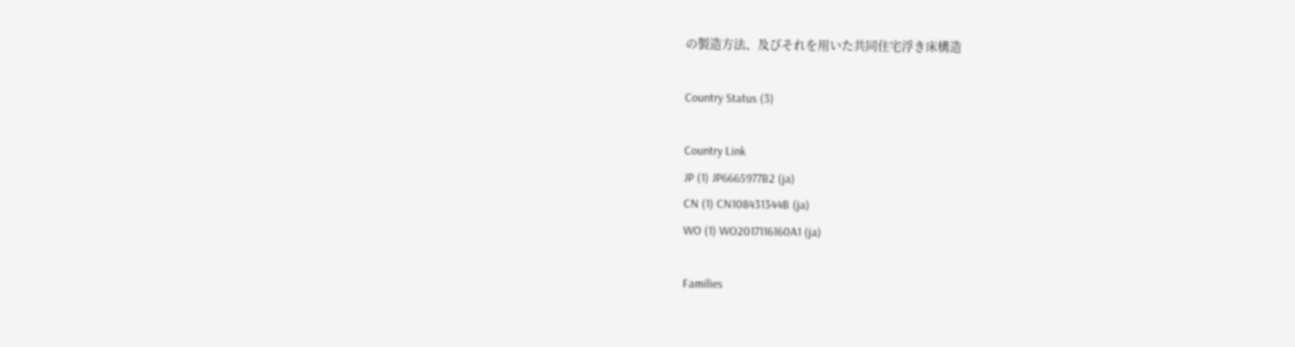の製造方法、及びそれを用いた共同住宅浮き床構造

Country Status (3)

Country Link
JP (1) JP6665977B2 (ja)
CN (1) CN108431344B (ja)
WO (1) WO2017116160A1 (ja)

Families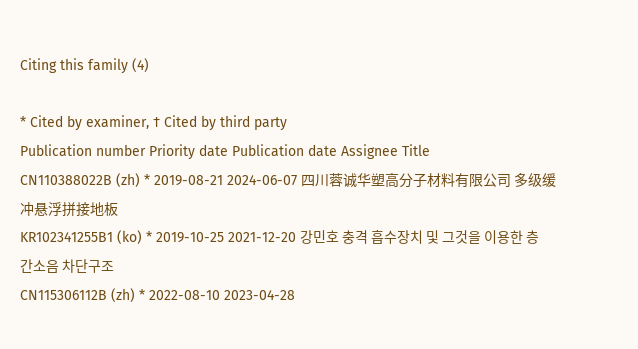Citing this family (4)

* Cited by examiner, † Cited by third party
Publication number Priority date Publication date Assignee Title
CN110388022B (zh) * 2019-08-21 2024-06-07 四川蓉诚华塑高分子材料有限公司 多级缓冲悬浮拼接地板
KR102341255B1 (ko) * 2019-10-25 2021-12-20 강민호 충격 흡수장치 및 그것을 이용한 층간소음 차단구조
CN115306112B (zh) * 2022-08-10 2023-04-28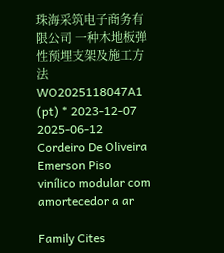珠海采筑电子商务有限公司 一种木地板弹性预埋支架及施工方法
WO2025118047A1 (pt) * 2023-12-07 2025-06-12 Cordeiro De Oliveira Emerson Piso vinílico modular com amortecedor a ar

Family Cites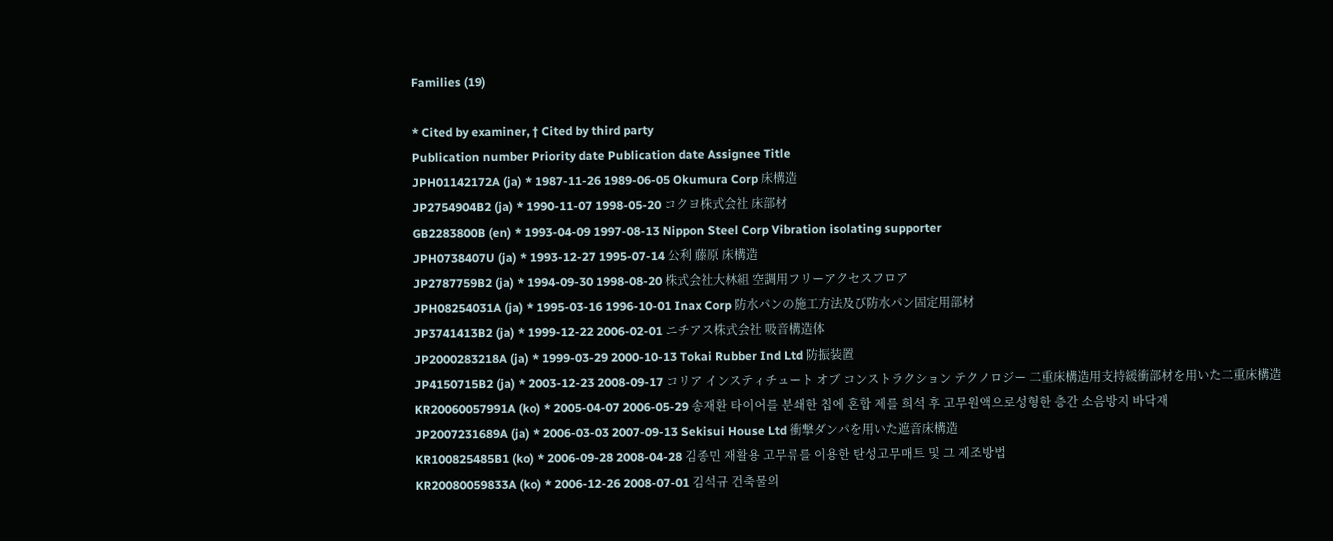Families (19)

* Cited by examiner, † Cited by third party
Publication number Priority date Publication date Assignee Title
JPH01142172A (ja) * 1987-11-26 1989-06-05 Okumura Corp 床構造
JP2754904B2 (ja) * 1990-11-07 1998-05-20 コクヨ株式会社 床部材
GB2283800B (en) * 1993-04-09 1997-08-13 Nippon Steel Corp Vibration isolating supporter
JPH0738407U (ja) * 1993-12-27 1995-07-14 公利 藤原 床構造
JP2787759B2 (ja) * 1994-09-30 1998-08-20 株式会社大林組 空調用フリーアクセスフロア
JPH08254031A (ja) * 1995-03-16 1996-10-01 Inax Corp 防水パンの施工方法及び防水パン固定用部材
JP3741413B2 (ja) * 1999-12-22 2006-02-01 ニチアス株式会社 吸音構造体
JP2000283218A (ja) * 1999-03-29 2000-10-13 Tokai Rubber Ind Ltd 防振装置
JP4150715B2 (ja) * 2003-12-23 2008-09-17 コリア インスティチュート オブ コンストラクション テクノロジー 二重床構造用支持緩衝部材を用いた二重床構造
KR20060057991A (ko) * 2005-04-07 2006-05-29 송재환 타이어를 분쇄한 칩에 혼합 제를 희석 후 고무원액으로성형한 층간 소음방지 바닥재
JP2007231689A (ja) * 2006-03-03 2007-09-13 Sekisui House Ltd 衝撃ダンパを用いた遮音床構造
KR100825485B1 (ko) * 2006-09-28 2008-04-28 김종민 재활용 고무류를 이용한 탄성고무매트 및 그 제조방법
KR20080059833A (ko) * 2006-12-26 2008-07-01 김석규 건축물의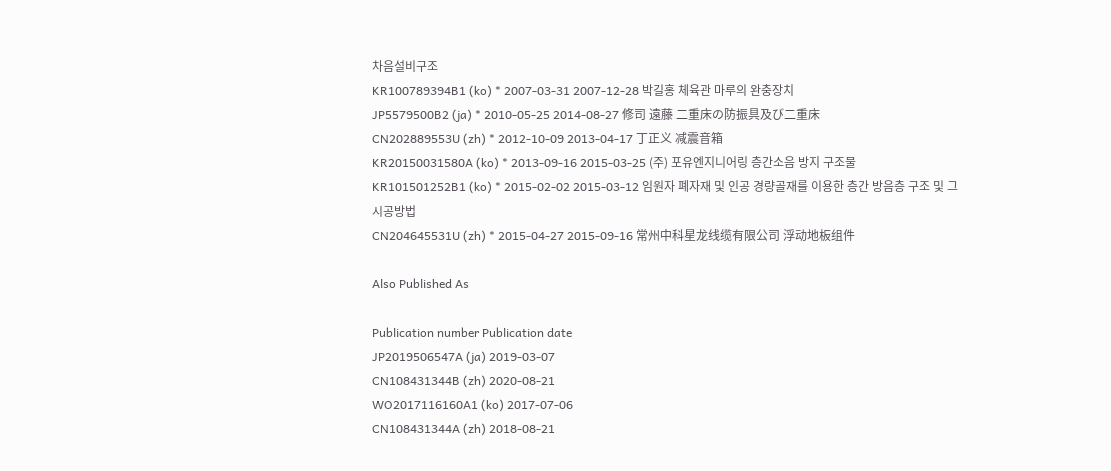차음설비구조
KR100789394B1 (ko) * 2007-03-31 2007-12-28 박길홍 체육관 마루의 완충장치
JP5579500B2 (ja) * 2010-05-25 2014-08-27 修司 遠藤 二重床の防振具及び二重床
CN202889553U (zh) * 2012-10-09 2013-04-17 丁正义 减震音箱
KR20150031580A (ko) * 2013-09-16 2015-03-25 (주) 포유엔지니어링 층간소음 방지 구조물
KR101501252B1 (ko) * 2015-02-02 2015-03-12 임원자 폐자재 및 인공 경량골재를 이용한 층간 방음층 구조 및 그 시공방법
CN204645531U (zh) * 2015-04-27 2015-09-16 常州中科星龙线缆有限公司 浮动地板组件

Also Published As

Publication number Publication date
JP2019506547A (ja) 2019-03-07
CN108431344B (zh) 2020-08-21
WO2017116160A1 (ko) 2017-07-06
CN108431344A (zh) 2018-08-21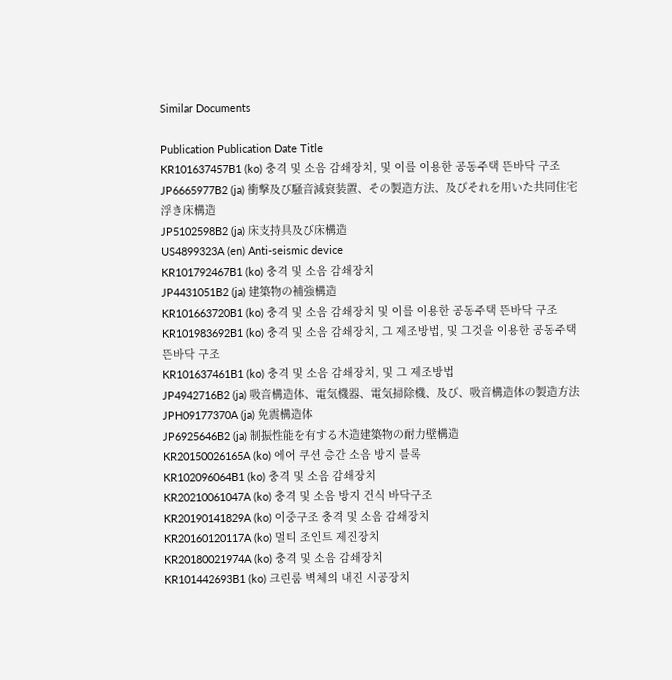Similar Documents

Publication Publication Date Title
KR101637457B1 (ko) 충격 및 소음 감쇄장치, 및 이를 이용한 공동주택 뜬바닥 구조
JP6665977B2 (ja) 衝撃及び騒音減衰装置、その製造方法、及びそれを用いた共同住宅浮き床構造
JP5102598B2 (ja) 床支持具及び床構造
US4899323A (en) Anti-seismic device
KR101792467B1 (ko) 충격 및 소음 감쇄장치
JP4431051B2 (ja) 建築物の補強構造
KR101663720B1 (ko) 충격 및 소음 감쇄장치 및 이를 이용한 공동주택 뜬바닥 구조
KR101983692B1 (ko) 충격 및 소음 감쇄장치, 그 제조방법, 및 그것을 이용한 공동주택 뜬바닥 구조
KR101637461B1 (ko) 충격 및 소음 감쇄장치, 및 그 제조방법
JP4942716B2 (ja) 吸音構造体、電気機器、電気掃除機、及び、吸音構造体の製造方法
JPH09177370A (ja) 免震構造体
JP6925646B2 (ja) 制振性能を有する木造建築物の耐力壁構造
KR20150026165A (ko) 에어 쿠션 층간 소음 방지 블록
KR102096064B1 (ko) 충격 및 소음 감쇄장치
KR20210061047A (ko) 충격 및 소음 방지 건식 바닥구조
KR20190141829A (ko) 이중구조 충격 및 소음 감쇄장치
KR20160120117A (ko) 멀티 조인트 제진장치
KR20180021974A (ko) 충격 및 소음 감쇄장치
KR101442693B1 (ko) 크린룸 벽체의 내진 시공장치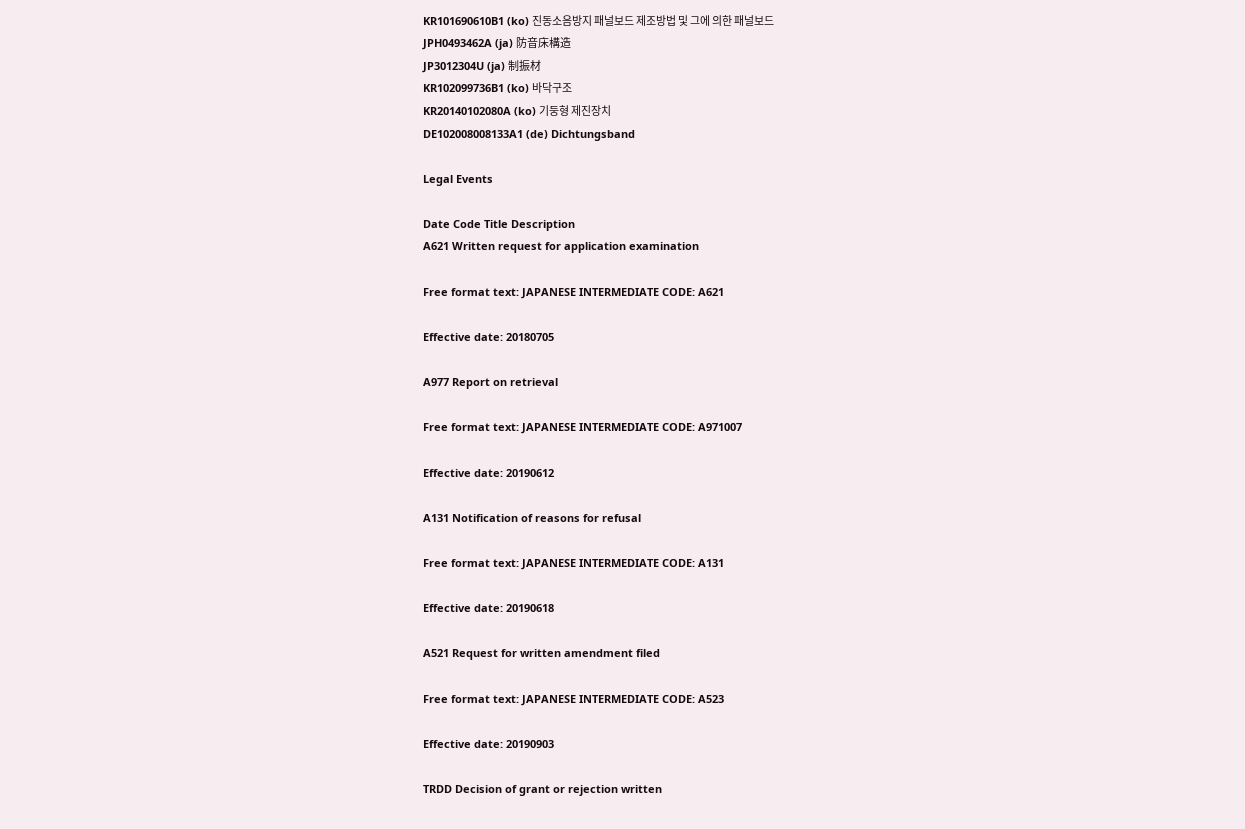KR101690610B1 (ko) 진동소음방지 패널보드 제조방법 및 그에 의한 패널보드
JPH0493462A (ja) 防音床構造
JP3012304U (ja) 制振材
KR102099736B1 (ko) 바닥구조
KR20140102080A (ko) 기둥형 제진장치
DE102008008133A1 (de) Dichtungsband

Legal Events

Date Code Title Description
A621 Written request for application examination

Free format text: JAPANESE INTERMEDIATE CODE: A621

Effective date: 20180705

A977 Report on retrieval

Free format text: JAPANESE INTERMEDIATE CODE: A971007

Effective date: 20190612

A131 Notification of reasons for refusal

Free format text: JAPANESE INTERMEDIATE CODE: A131

Effective date: 20190618

A521 Request for written amendment filed

Free format text: JAPANESE INTERMEDIATE CODE: A523

Effective date: 20190903

TRDD Decision of grant or rejection written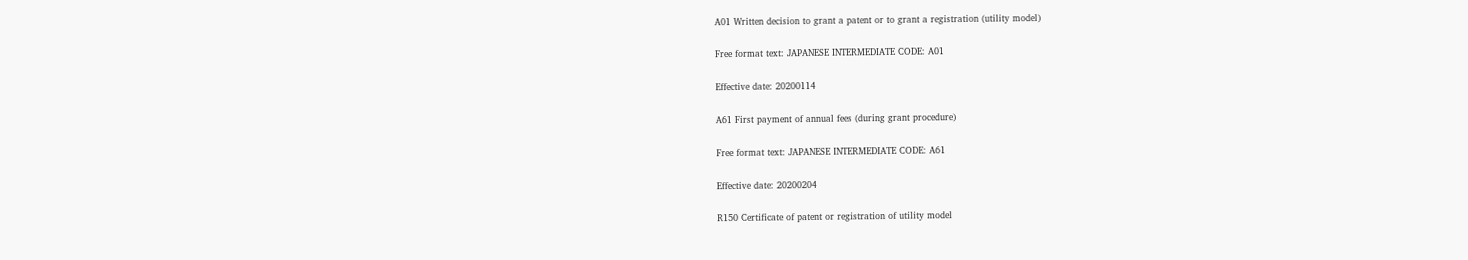A01 Written decision to grant a patent or to grant a registration (utility model)

Free format text: JAPANESE INTERMEDIATE CODE: A01

Effective date: 20200114

A61 First payment of annual fees (during grant procedure)

Free format text: JAPANESE INTERMEDIATE CODE: A61

Effective date: 20200204

R150 Certificate of patent or registration of utility model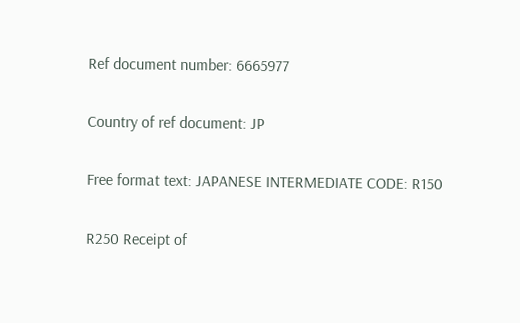Ref document number: 6665977

Country of ref document: JP

Free format text: JAPANESE INTERMEDIATE CODE: R150

R250 Receipt of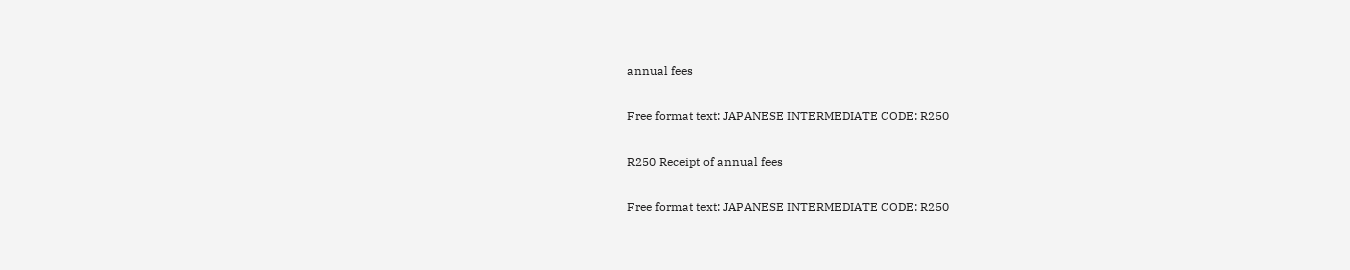annual fees

Free format text: JAPANESE INTERMEDIATE CODE: R250

R250 Receipt of annual fees

Free format text: JAPANESE INTERMEDIATE CODE: R250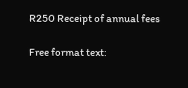R250 Receipt of annual fees

Free format text: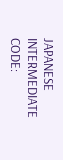JAPANESE INTERMEDIATE CODE: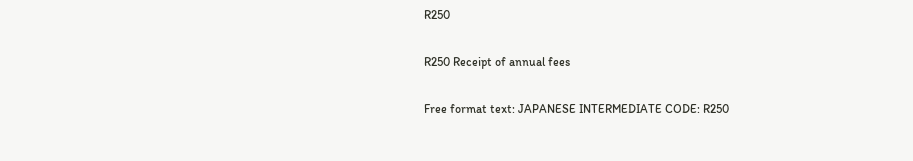R250

R250 Receipt of annual fees

Free format text: JAPANESE INTERMEDIATE CODE: R250